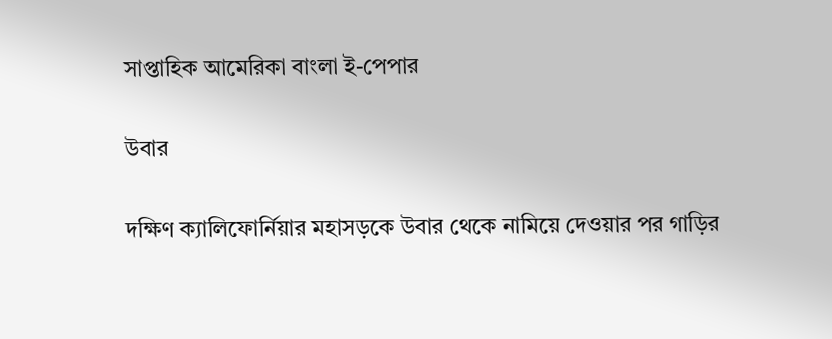সাপ্তাহিক আমেরিকা বাংলা ই-পেপার

উবার

দক্ষিণ ক্যালিফোর্নিয়ার মহাসড়কে উবার থেকে নামিয়ে দেওয়ার পর গাড়ির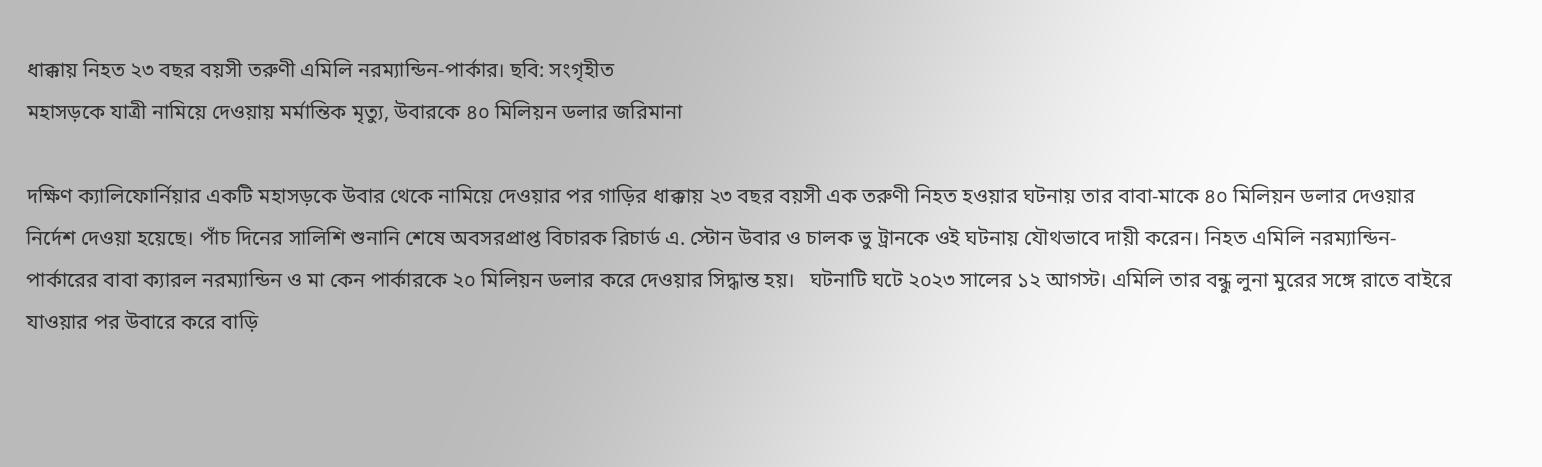ধাক্কায় নিহত ২৩ বছর বয়সী তরুণী এমিলি নরম্যান্ডিন-পার্কার। ছবি: সংগৃহীত
মহাসড়কে যাত্রী নামিয়ে দেওয়ায় মর্মান্তিক মৃত্যু, উবারকে ৪০ মিলিয়ন ডলার জরিমানা

দক্ষিণ ক্যালিফোর্নিয়ার একটি মহাসড়কে উবার থেকে নামিয়ে দেওয়ার পর গাড়ির ধাক্কায় ২৩ বছর বয়সী এক তরুণী নিহত হওয়ার ঘটনায় তার বাবা-মাকে ৪০ মিলিয়ন ডলার দেওয়ার নির্দেশ দেওয়া হয়েছে। পাঁচ দিনের সালিশি শুনানি শেষে অবসরপ্রাপ্ত বিচারক রিচার্ড এ. স্টোন উবার ও চালক ভু ট্রানকে ওই ঘটনায় যৌথভাবে দায়ী করেন। নিহত এমিলি নরম্যান্ডিন-পার্কারের বাবা ক্যারল নরম্যান্ডিন ও মা কেন পার্কারকে ২০ মিলিয়ন ডলার করে দেওয়ার সিদ্ধান্ত হয়।   ঘটনাটি ঘটে ২০২৩ সালের ১২ আগস্ট। এমিলি তার বন্ধু লুনা মুরের সঙ্গে রাতে বাইরে যাওয়ার পর উবারে করে বাড়ি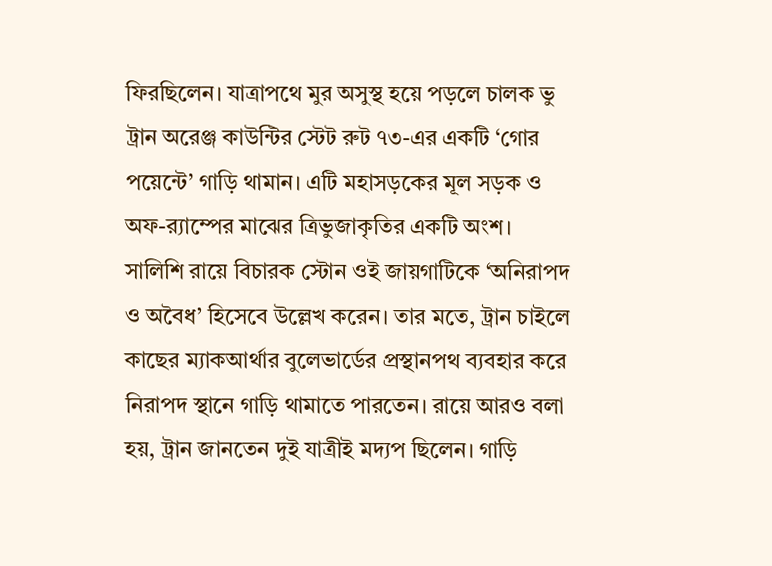ফিরছিলেন। যাত্রাপথে মুর অসুস্থ হয়ে পড়লে চালক ভু ট্রান অরেঞ্জ কাউন্টির স্টেট রুট ৭৩-এর একটি ‘গোর পয়েন্টে’ গাড়ি থামান। এটি মহাসড়কের মূল সড়ক ও অফ-র‌্যাম্পের মাঝের ত্রিভুজাকৃতির একটি অংশ।   সালিশি রায়ে বিচারক স্টোন ওই জায়গাটিকে ‘অনিরাপদ ও অবৈধ’ হিসেবে উল্লেখ করেন। তার মতে, ট্রান চাইলে কাছের ম্যাকআর্থার বুলেভার্ডের প্রস্থানপথ ব্যবহার করে নিরাপদ স্থানে গাড়ি থামাতে পারতেন। রায়ে আরও বলা হয়, ট্রান জানতেন দুই যাত্রীই মদ্যপ ছিলেন। গাড়ি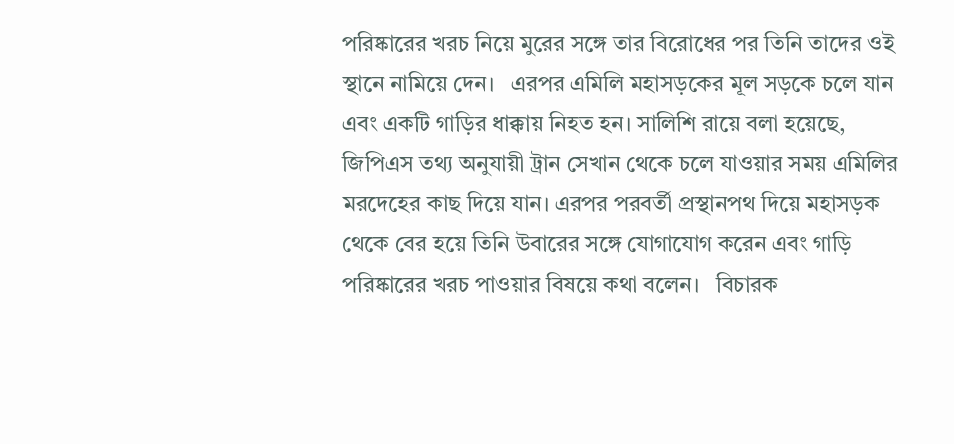পরিষ্কারের খরচ নিয়ে মুরের সঙ্গে তার বিরোধের পর তিনি তাদের ওই স্থানে নামিয়ে দেন।   এরপর এমিলি মহাসড়কের মূল সড়কে চলে যান এবং একটি গাড়ির ধাক্কায় নিহত হন। সালিশি রায়ে বলা হয়েছে, জিপিএস তথ্য অনুযায়ী ট্রান সেখান থেকে চলে যাওয়ার সময় এমিলির মরদেহের কাছ দিয়ে যান। এরপর পরবর্তী প্রস্থানপথ দিয়ে মহাসড়ক থেকে বের হয়ে তিনি উবারের সঙ্গে যোগাযোগ করেন এবং গাড়ি পরিষ্কারের খরচ পাওয়ার বিষয়ে কথা বলেন।   বিচারক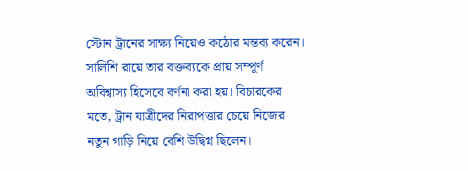স্টোন ট্রানের সাক্ষ্য নিয়েও কঠোর মন্তব্য করেন। সালিশি রায়ে তার বক্তব্যকে প্রায় সম্পূর্ণ অবিশ্বাস্য হিসেবে বর্ণনা করা হয়। বিচারকের মতে, ট্রান যাত্রীদের নিরাপত্তার চেয়ে নিজের নতুন গাড়ি নিয়ে বেশি উদ্বিগ্ন ছিলেন।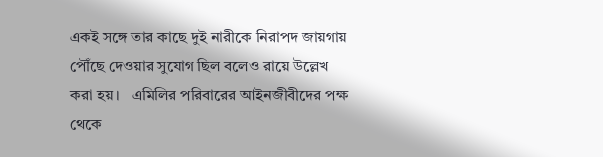একই সঙ্গে তার কাছে দুই নারীকে নিরাপদ জায়গায় পৌঁছে দেওয়ার সুযোগ ছিল বলেও রায়ে উল্লেখ করা হয়।   এমিলির পরিবারের আইনজীবীদের পক্ষ থেকে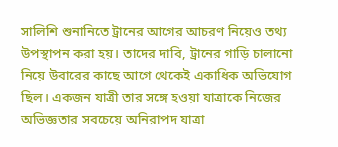সালিশি শুনানিতে ট্রানের আগের আচরণ নিয়েও তথ্য উপস্থাপন করা হয়। তাদের দাবি, ট্রানের গাড়ি চালানো নিয়ে উবারের কাছে আগে থেকেই একাধিক অভিযোগ ছিল। একজন যাত্রী তার সঙ্গে হওয়া যাত্রাকে নিজের অভিজ্ঞতার সবচেয়ে অনিরাপদ যাত্রা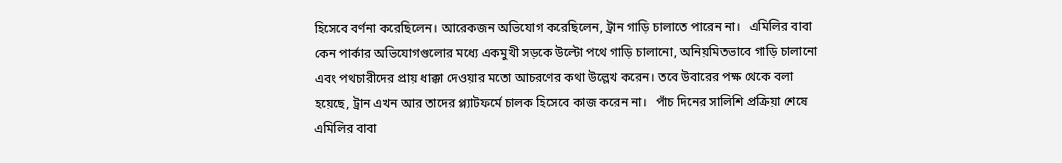হিসেবে বর্ণনা করেছিলেন। আরেকজন অভিযোগ করেছিলেন, ট্রান গাড়ি চালাতে পারেন না।   এমিলির বাবা কেন পার্কার অভিযোগগুলোর মধ্যে একমুখী সড়কে উল্টো পথে গাড়ি চালানো, অনিয়মিতভাবে গাড়ি চালানো এবং পথচারীদের প্রায় ধাক্কা দেওয়ার মতো আচরণের কথা উল্লেখ করেন। তবে উবারের পক্ষ থেকে বলা হয়েছে, ট্রান এখন আর তাদের প্ল্যাটফর্মে চালক হিসেবে কাজ করেন না।   পাঁচ দিনের সালিশি প্রক্রিয়া শেষে এমিলির বাবা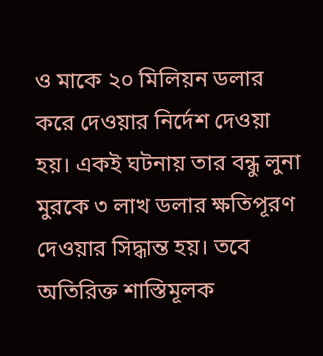ও মাকে ২০ মিলিয়ন ডলার করে দেওয়ার নির্দেশ দেওয়া হয়। একই ঘটনায় তার বন্ধু লুনা মুরকে ৩ লাখ ডলার ক্ষতিপূরণ দেওয়ার সিদ্ধান্ত হয়। তবে অতিরিক্ত শাস্তিমূলক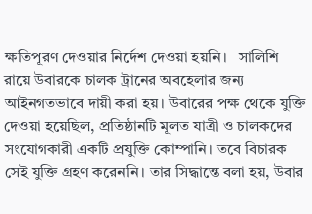ক্ষতিপূরণ দেওয়ার নির্দেশ দেওয়া হয়নি।   সালিশি রায়ে উবারকে চালক ট্রানের অবহেলার জন্য আইনগতভাবে দায়ী করা হয়। উবারের পক্ষ থেকে যুক্তি দেওয়া হয়েছিল, প্রতিষ্ঠানটি মূলত যাত্রী ও চালকদের সংযোগকারী একটি প্রযুক্তি কোম্পানি। তবে বিচারক সেই যুক্তি গ্রহণ করেননি। তার সিদ্ধান্তে বলা হয়, উবার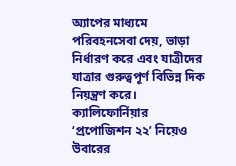অ্যাপের মাধ্যমে পরিবহনসেবা দেয়, ভাড়া নির্ধারণ করে এবং যাত্রীদের যাত্রার গুরুত্বপূর্ণ বিভিন্ন দিক নিয়ন্ত্রণ করে।   ক্যালিফোর্নিয়ার ‘প্রপোজিশন ২২’ নিয়েও উবারের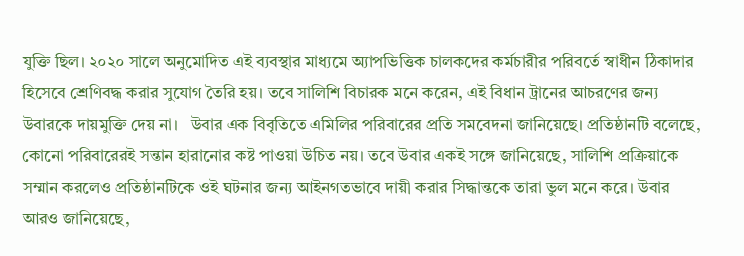যুক্তি ছিল। ২০২০ সালে অনুমোদিত এই ব্যবস্থার মাধ্যমে অ্যাপভিত্তিক চালকদের কর্মচারীর পরিবর্তে স্বাধীন ঠিকাদার হিসেবে শ্রেণিবদ্ধ করার সুযোগ তৈরি হয়। তবে সালিশি বিচারক মনে করেন, এই বিধান ট্রানের আচরণের জন্য উবারকে দায়মুক্তি দেয় না।   উবার এক বিবৃতিতে এমিলির পরিবারের প্রতি সমবেদনা জানিয়েছে। প্রতিষ্ঠানটি বলেছে, কোনো পরিবারেরই সন্তান হারানোর কষ্ট পাওয়া উচিত নয়। তবে উবার একই সঙ্গে জানিয়েছে, সালিশি প্রক্রিয়াকে সম্মান করলেও প্রতিষ্ঠানটিকে ওই ঘটনার জন্য আইনগতভাবে দায়ী করার সিদ্ধান্তকে তারা ভুল মনে করে। উবার আরও জানিয়েছে,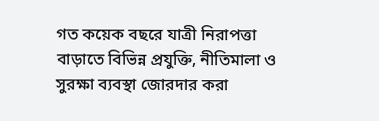গত কয়েক বছরে যাত্রী নিরাপত্তা বাড়াতে বিভিন্ন প্রযুক্তি, নীতিমালা ও সুরক্ষা ব্যবস্থা জোরদার করা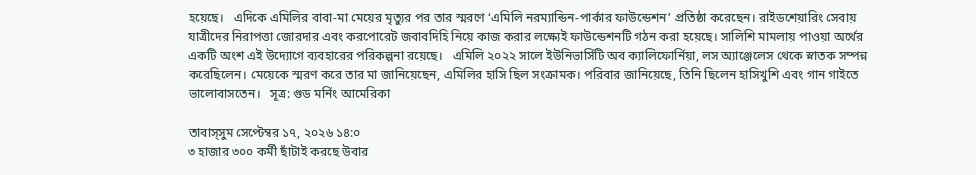হয়েছে।   এদিকে এমিলির বাবা-মা মেয়ের মৃত্যুর পর তার স্মরণে ‘এমিলি নরম্যান্ডিন-পার্কার ফাউন্ডেশন’ প্রতিষ্ঠা করেছেন। রাইডশেয়ারিং সেবায় যাত্রীদের নিরাপত্তা জোরদার এবং করপোরেট জবাবদিহি নিয়ে কাজ করার লক্ষ্যেই ফাউন্ডেশনটি গঠন করা হয়েছে। সালিশি মামলায় পাওয়া অর্থের একটি অংশ এই উদ্যোগে ব্যবহারের পরিকল্পনা রয়েছে।   এমিলি ২০২২ সালে ইউনিভার্সিটি অব ক্যালিফোর্নিয়া, লস অ্যাঞ্জেলেস থেকে স্নাতক সম্পন্ন করেছিলেন। মেয়েকে স্মরণ করে তার মা জানিয়েছেন, এমিলির হাসি ছিল সংক্রামক। পরিবার জানিয়েছে, তিনি ছিলেন হাসিখুশি এবং গান গাইতে ভালোবাসতেন।   সূত্র: গুড মর্নিং আমেরিকা

তাবাস্সুম সেপ্টেম্বর ১৭, ২০২৬ ১৪:০
৩ হাজার ৩০০ কর্মী ছাঁটাই করছে উবার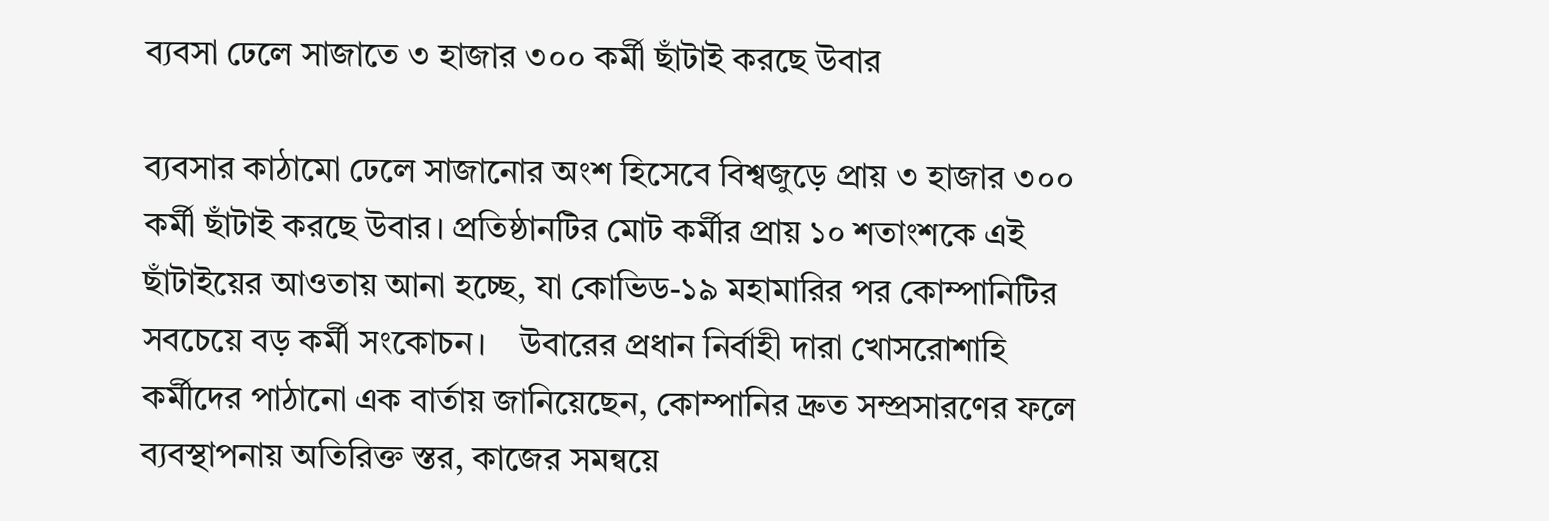ব্যবসা ঢেলে সাজাতে ৩ হাজার ৩০০ কর্মী ছাঁটাই করছে উবার

ব্যবসার কাঠামো ঢেলে সাজানোর অংশ হিসেবে বিশ্বজুড়ে প্রায় ৩ হাজার ৩০০ কর্মী ছাঁটাই করছে উবার। প্রতিষ্ঠানটির মোট কর্মীর প্রায় ১০ শতাংশকে এই ছাঁটাইয়ের আওতায় আনা হচ্ছে, যা কোভিড-১৯ মহামারির পর কোম্পানিটির সবচেয়ে বড় কর্মী সংকোচন।    উবারের প্রধান নির্বাহী দারা খোসরোশাহি কর্মীদের পাঠানো এক বার্তায় জানিয়েছেন, কোম্পানির দ্রুত সম্প্রসারণের ফলে ব্যবস্থাপনায় অতিরিক্ত স্তর, কাজের সমন্বয়ে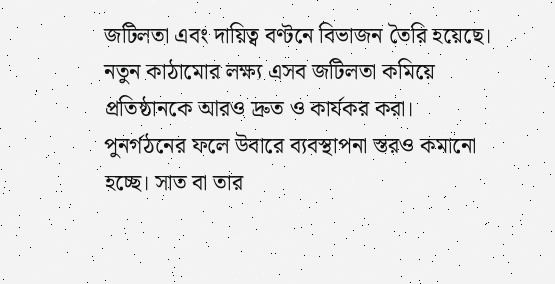জটিলতা এবং দায়িত্ব বণ্টনে বিভাজন তৈরি হয়েছে। নতুন কাঠামোর লক্ষ্য এসব জটিলতা কমিয়ে প্রতিষ্ঠানকে আরও দ্রুত ও কার্যকর করা।   পুনর্গঠনের ফলে উবারে ব্যবস্থাপনা স্তরও কমানো হচ্ছে। সাত বা তার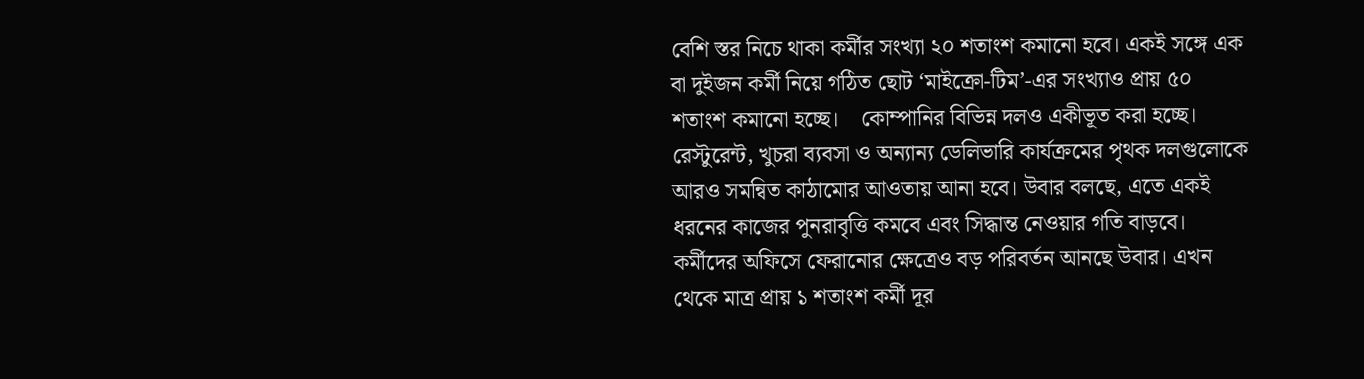বেশি স্তর নিচে থাকা কর্মীর সংখ্যা ২০ শতাংশ কমানো হবে। একই সঙ্গে এক বা দুইজন কর্মী নিয়ে গঠিত ছোট ‘মাইক্রো-টিম’-এর সংখ্যাও প্রায় ৫০ শতাংশ কমানো হচ্ছে।    কোম্পানির বিভিন্ন দলও একীভূত করা হচ্ছে। রেস্টুরেন্ট, খুচরা ব্যবসা ও অন্যান্য ডেলিভারি কার্যক্রমের পৃথক দলগুলোকে আরও সমন্বিত কাঠামোর আওতায় আনা হবে। উবার বলছে, এতে একই ধরনের কাজের পুনরাবৃত্তি কমবে এবং সিদ্ধান্ত নেওয়ার গতি বাড়বে।   কর্মীদের অফিসে ফেরানোর ক্ষেত্রেও বড় পরিবর্তন আনছে উবার। এখন থেকে মাত্র প্রায় ১ শতাংশ কর্মী দূর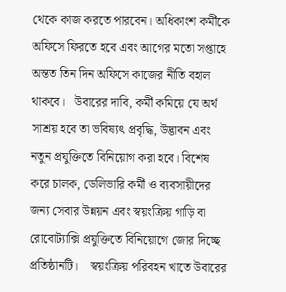থেকে কাজ করতে পারবেন। অধিকাংশ কর্মীকে অফিসে ফিরতে হবে এবং আগের মতো সপ্তাহে অন্তত তিন দিন অফিসে কাজের নীতি বহাল থাকবে।   উবারের দাবি, কর্মী কমিয়ে যে অর্থ সাশ্রয় হবে তা ভবিষ্যৎ প্রবৃদ্ধি, উদ্ভাবন এবং নতুন প্রযুক্তিতে বিনিয়োগ করা হবে। বিশেষ করে চালক, ডেলিভারি কর্মী ও ব্যবসায়ীদের জন্য সেবার উন্নয়ন এবং স্বয়ংক্রিয় গাড়ি বা রোবোট্যাক্সি প্রযুক্তিতে বিনিয়োগে জোর দিচ্ছে প্রতিষ্ঠানটি।    স্বয়ংক্রিয় পরিবহন খাতে উবারের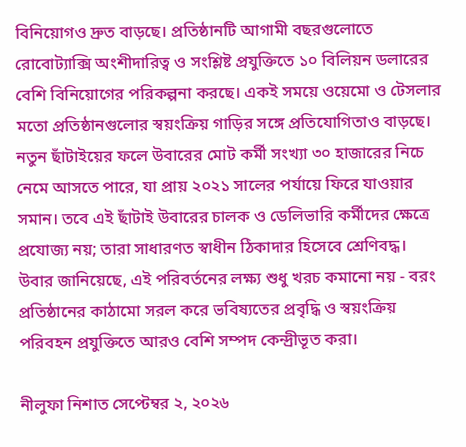বিনিয়োগও দ্রুত বাড়ছে। প্রতিষ্ঠানটি আগামী বছরগুলোতে রোবোট্যাক্সি অংশীদারিত্ব ও সংশ্লিষ্ট প্রযুক্তিতে ১০ বিলিয়ন ডলারের বেশি বিনিয়োগের পরিকল্পনা করছে। একই সময়ে ওয়েমো ও টেসলার মতো প্রতিষ্ঠানগুলোর স্বয়ংক্রিয় গাড়ির সঙ্গে প্রতিযোগিতাও বাড়ছে।   নতুন ছাঁটাইয়ের ফলে উবারের মোট কর্মী সংখ্যা ৩০ হাজারের নিচে নেমে আসতে পারে, যা প্রায় ২০২১ সালের পর্যায়ে ফিরে যাওয়ার সমান। তবে এই ছাঁটাই উবারের চালক ও ডেলিভারি কর্মীদের ক্ষেত্রে প্রযোজ্য নয়; তারা সাধারণত স্বাধীন ঠিকাদার হিসেবে শ্রেণিবদ্ধ।   উবার জানিয়েছে, এই পরিবর্তনের লক্ষ্য শুধু খরচ কমানো নয় - বরং প্রতিষ্ঠানের কাঠামো সরল করে ভবিষ্যতের প্রবৃদ্ধি ও স্বয়ংক্রিয় পরিবহন প্রযুক্তিতে আরও বেশি সম্পদ কেন্দ্রীভূত করা।

নীলুফা নিশাত সেপ্টেম্বর ২, ২০২৬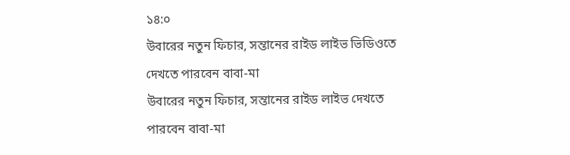১৪:০
উবারের নতুন ফিচার, সন্তানের রাইড লাইভ ভিডিওতে দেখতে পারবেন বাবা-মা
উবারের নতুন ফিচার, সন্তানের রাইড লাইভ দেখতে পারবেন বাবা-মা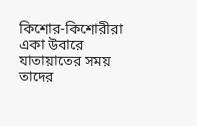কিশোর-কিশোরীরা একা উবারে যাতায়াতের সময় তাদের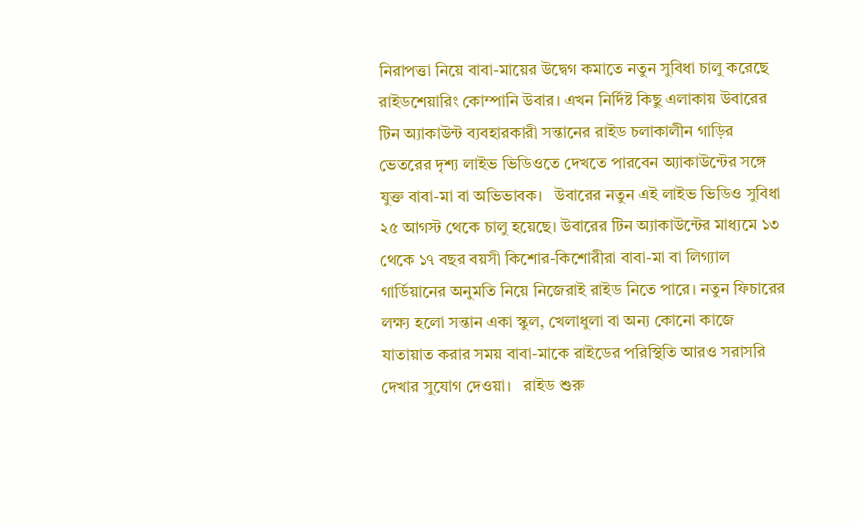নিরাপত্তা নিয়ে বাবা-মায়ের উদ্বেগ কমাতে নতুন সুবিধা চালু করেছে রাইডশেয়ারিং কোম্পানি উবার। এখন নির্দিষ্ট কিছু এলাকায় উবারের টিন অ্যাকাউন্ট ব্যবহারকারী সন্তানের রাইড চলাকালীন গাড়ির ভেতরের দৃশ্য লাইভ ভিডিওতে দেখতে পারবেন অ্যাকাউন্টের সঙ্গে যুক্ত বাবা-মা বা অভিভাবক।   উবারের নতুন এই লাইভ ভিডিও সুবিধা ২৫ আগস্ট থেকে চালু হয়েছে। উবারের টিন অ্যাকাউন্টের মাধ্যমে ১৩ থেকে ১৭ বছর বয়সী কিশোর-কিশোরীরা বাবা-মা বা লিগ্যাল গার্ডিয়ানের অনুমতি নিয়ে নিজেরাই রাইড নিতে পারে। নতুন ফিচারের লক্ষ্য হলো সন্তান একা স্কুল, খেলাধুলা বা অন্য কোনো কাজে যাতায়াত করার সময় বাবা-মাকে রাইডের পরিস্থিতি আরও সরাসরি দেখার সুযোগ দেওয়া।   রাইড শুরু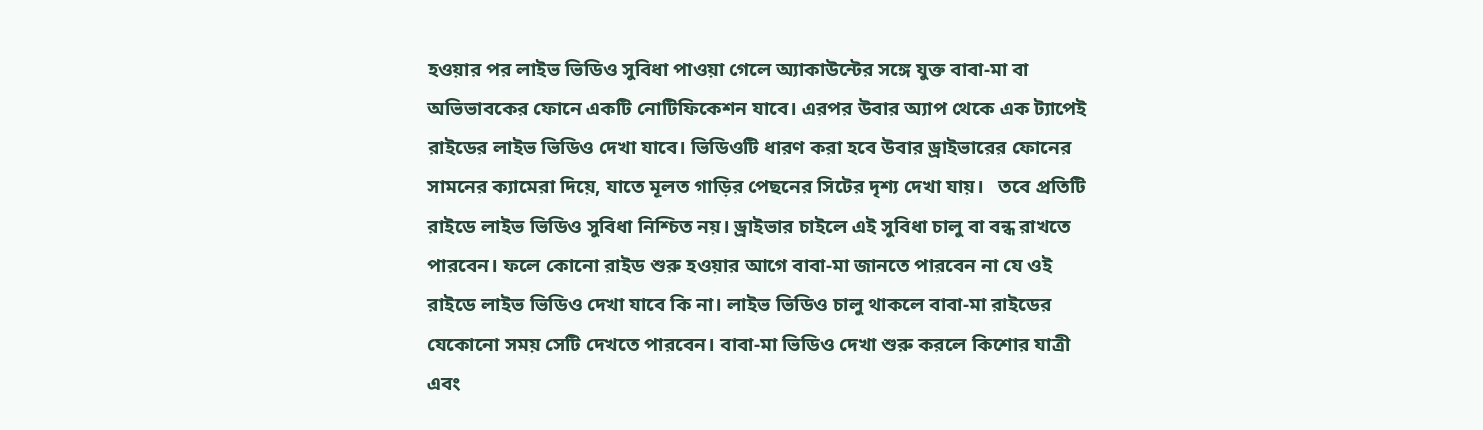হওয়ার পর লাইভ ভিডিও সুবিধা পাওয়া গেলে অ্যাকাউন্টের সঙ্গে যুক্ত বাবা-মা বা অভিভাবকের ফোনে একটি নোটিফিকেশন যাবে। এরপর উবার অ্যাপ থেকে এক ট্যাপেই রাইডের লাইভ ভিডিও দেখা যাবে। ভিডিওটি ধারণ করা হবে উবার ড্রাইভারের ফোনের সামনের ক্যামেরা দিয়ে, যাতে মূলত গাড়ির পেছনের সিটের দৃশ্য দেখা যায়।   তবে প্রতিটি রাইডে লাইভ ভিডিও সুবিধা নিশ্চিত নয়। ড্রাইভার চাইলে এই সুবিধা চালু বা বন্ধ রাখতে পারবেন। ফলে কোনো রাইড শুরু হওয়ার আগে বাবা-মা জানতে পারবেন না যে ওই রাইডে লাইভ ভিডিও দেখা যাবে কি না। লাইভ ভিডিও চালু থাকলে বাবা-মা রাইডের যেকোনো সময় সেটি দেখতে পারবেন। বাবা-মা ভিডিও দেখা শুরু করলে কিশোর যাত্রী এবং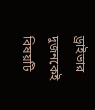ড্রাইভার দুজনকেই বিষয়টি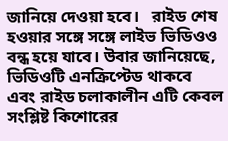জানিয়ে দেওয়া হবে।   রাইড শেষ হওয়ার সঙ্গে সঙ্গে লাইভ ভিডিওও বন্ধ হয়ে যাবে। উবার জানিয়েছে, ভিডিওটি এনক্রিপ্টেড থাকবে এবং রাইড চলাকালীন এটি কেবল সংশ্লিষ্ট কিশোরের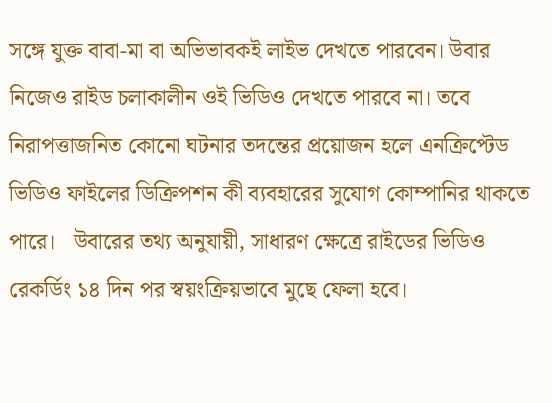সঙ্গে যুক্ত বাবা-মা বা অভিভাবকই লাইভ দেখতে পারবেন। উবার নিজেও রাইড চলাকালীন ওই ভিডিও দেখতে পারবে না। তবে নিরাপত্তাজনিত কোনো ঘটনার তদন্তের প্রয়োজন হলে এনক্রিপ্টেড ভিডিও ফাইলের ডিক্রিপশন কী ব্যবহারের সুযোগ কোম্পানির থাকতে পারে।   উবারের তথ্য অনুযায়ী, সাধারণ ক্ষেত্রে রাইডের ভিডিও রেকর্ডিং ১৪ দিন পর স্বয়ংক্রিয়ভাবে মুছে ফেলা হবে।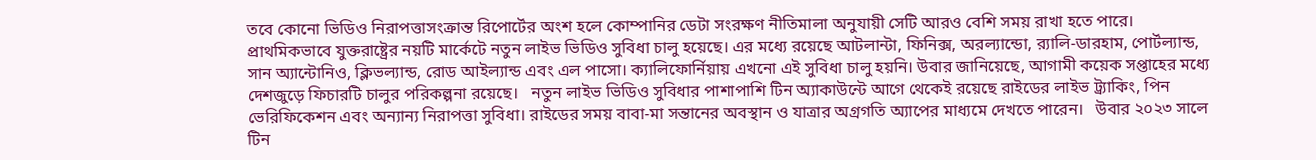তবে কোনো ভিডিও নিরাপত্তাসংক্রান্ত রিপোর্টের অংশ হলে কোম্পানির ডেটা সংরক্ষণ নীতিমালা অনুযায়ী সেটি আরও বেশি সময় রাখা হতে পারে।   প্রাথমিকভাবে যুক্তরাষ্ট্রের নয়টি মার্কেটে নতুন লাইভ ভিডিও সুবিধা চালু হয়েছে। এর মধ্যে রয়েছে আটলান্টা, ফিনিক্স, অরল্যান্ডো, র‍্যালি-ডারহাম, পোর্টল্যান্ড, সান অ্যান্টোনিও, ক্লিভল্যান্ড, রোড আইল্যান্ড এবং এল পাসো। ক্যালিফোর্নিয়ায় এখনো এই সুবিধা চালু হয়নি। উবার জানিয়েছে, আগামী কয়েক সপ্তাহের মধ্যে দেশজুড়ে ফিচারটি চালুর পরিকল্পনা রয়েছে।   নতুন লাইভ ভিডিও সুবিধার পাশাপাশি টিন অ্যাকাউন্টে আগে থেকেই রয়েছে রাইডের লাইভ ট্র্যাকিং, পিন ভেরিফিকেশন এবং অন্যান্য নিরাপত্তা সুবিধা। রাইডের সময় বাবা-মা সন্তানের অবস্থান ও যাত্রার অগ্রগতি অ্যাপের মাধ্যমে দেখতে পারেন।   উবার ২০২৩ সালে টিন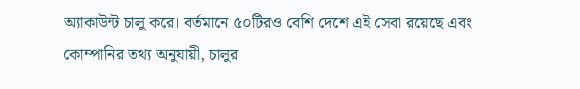অ্যাকাউন্ট চালু করে। বর্তমানে ৫০টিরও বেশি দেশে এই সেবা রয়েছে এবং কোম্পানির তথ্য অনুযায়ী, চালুর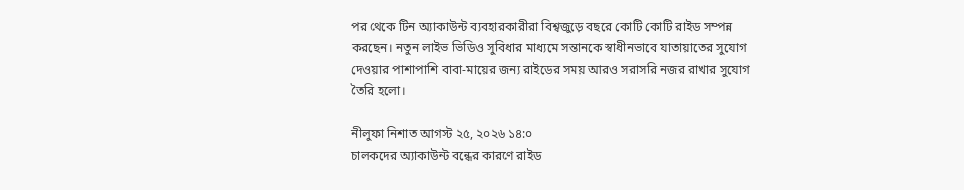পর থেকে টিন অ্যাকাউন্ট ব্যবহারকারীরা বিশ্বজুড়ে বছরে কোটি কোটি রাইড সম্পন্ন করছেন। নতুন লাইভ ভিডিও সুবিধার মাধ্যমে সন্তানকে স্বাধীনভাবে যাতায়াতের সুযোগ দেওয়ার পাশাপাশি বাবা-মায়ের জন্য রাইডের সময় আরও সরাসরি নজর রাখার সুযোগ তৈরি হলো।

নীলুফা নিশাত আগস্ট ২৫, ২০২৬ ১৪:০
চালকদের অ্যাকাউন্ট বন্ধের কারণে রাইড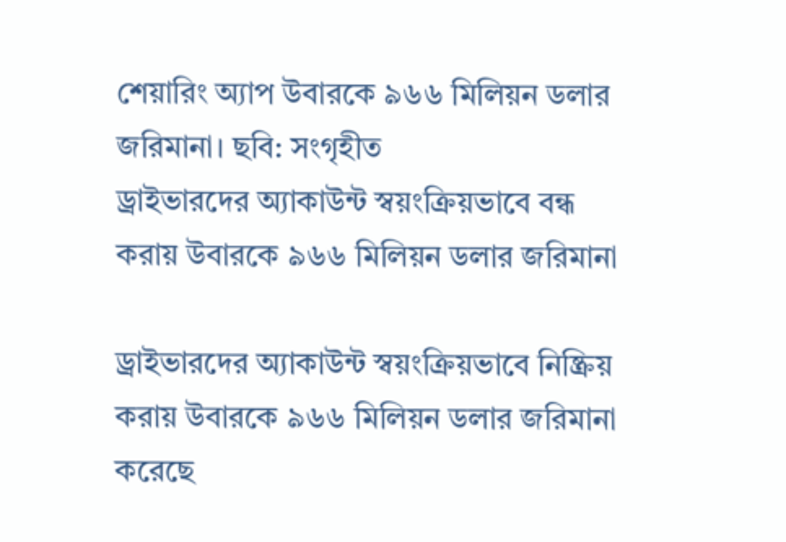শেয়ারিং অ্যাপ উবারকে ৯৬৬ মিলিয়ন ডলার জরিমানা। ছবি: সংগৃহীত
ড্রাইভারদের অ্যাকাউন্ট স্বয়ংক্রিয়ভাবে বন্ধ করায় উবারকে ৯৬৬ মিলিয়ন ডলার জরিমানা

ড্রাইভারদের অ্যাকাউন্ট স্বয়ংক্রিয়ভাবে নিষ্ক্রিয় করায় উবারকে ৯৬৬ মিলিয়ন ডলার জরিমানা করেছে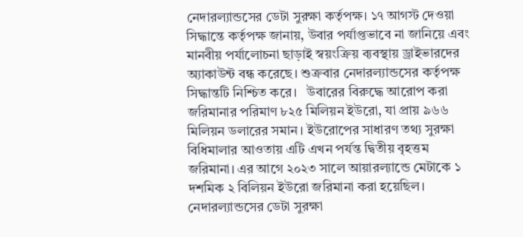নেদারল্যান্ডসের ডেটা সুরক্ষা কর্তৃপক্ষ। ১৭ আগস্ট দেওয়া সিদ্ধান্তে কর্তৃপক্ষ জানায়, উবার পর্যাপ্তভাবে না জানিয়ে এবং মানবীয় পর্যালোচনা ছাড়াই স্বয়ংক্রিয় ব্যবস্থায় ড্রাইভারদের অ্যাকাউন্ট বন্ধ করেছে। শুক্রবার নেদারল্যান্ডসের কর্তৃপক্ষ সিদ্ধান্তটি নিশ্চিত করে।   উবারের বিরুদ্ধে আরোপ করা জরিমানার পরিমাণ ৮২৫ মিলিয়ন ইউরো, যা প্রায় ৯৬৬ মিলিয়ন ডলারের সমান। ইউরোপের সাধারণ তথ্য সুরক্ষা বিধিমালার আওতায় এটি এখন পর্যন্ত দ্বিতীয় বৃহত্তম জরিমানা। এর আগে ২০২৩ সালে আয়ারল্যান্ডে মেটাকে ১ দশমিক ২ বিলিয়ন ইউরো জরিমানা করা হয়েছিল।   নেদারল্যান্ডসের ডেটা সুরক্ষা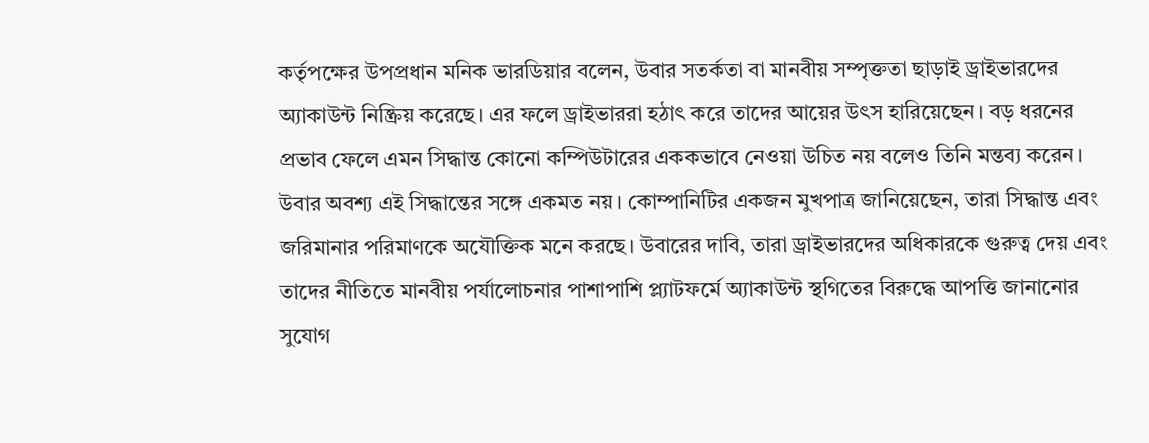কর্তৃপক্ষের উপপ্রধান মনিক ভারডিয়ার বলেন, উবার সতর্কতা বা মানবীয় সম্পৃক্ততা ছাড়াই ড্রাইভারদের অ্যাকাউন্ট নিষ্ক্রিয় করেছে। এর ফলে ড্রাইভাররা হঠাৎ করে তাদের আয়ের উৎস হারিয়েছেন। বড় ধরনের প্রভাব ফেলে এমন সিদ্ধান্ত কোনো কম্পিউটারের এককভাবে নেওয়া উচিত নয় বলেও তিনি মন্তব্য করেন।   উবার অবশ্য এই সিদ্ধান্তের সঙ্গে একমত নয়। কোম্পানিটির একজন মুখপাত্র জানিয়েছেন, তারা সিদ্ধান্ত এবং জরিমানার পরিমাণকে অযৌক্তিক মনে করছে। উবারের দাবি, তারা ড্রাইভারদের অধিকারকে গুরুত্ব দেয় এবং তাদের নীতিতে মানবীয় পর্যালোচনার পাশাপাশি প্ল্যাটফর্মে অ্যাকাউন্ট স্থগিতের বিরুদ্ধে আপত্তি জানানোর সুযোগ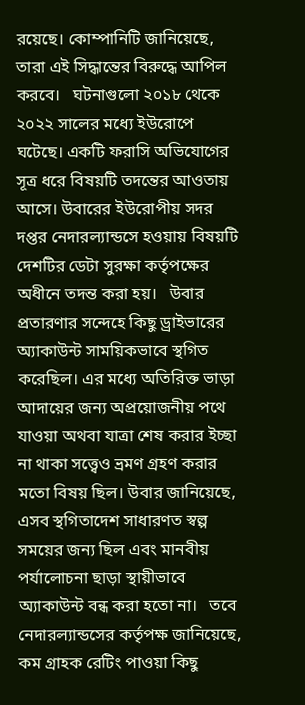রয়েছে। কোম্পানিটি জানিয়েছে, তারা এই সিদ্ধান্তের বিরুদ্ধে আপিল করবে।   ঘটনাগুলো ২০১৮ থেকে ২০২২ সালের মধ্যে ইউরোপে ঘটেছে। একটি ফরাসি অভিযোগের সূত্র ধরে বিষয়টি তদন্তের আওতায় আসে। উবারের ইউরোপীয় সদর দপ্তর নেদারল্যান্ডসে হওয়ায় বিষয়টি দেশটির ডেটা সুরক্ষা কর্তৃপক্ষের অধীনে তদন্ত করা হয়।   উবার প্রতারণার সন্দেহে কিছু ড্রাইভারের অ্যাকাউন্ট সাময়িকভাবে স্থগিত করেছিল। এর মধ্যে অতিরিক্ত ভাড়া আদায়ের জন্য অপ্রয়োজনীয় পথে যাওয়া অথবা যাত্রা শেষ করার ইচ্ছা না থাকা সত্ত্বেও ভ্রমণ গ্রহণ করার মতো বিষয় ছিল। উবার জানিয়েছে, এসব স্থগিতাদেশ সাধারণত স্বল্প সময়ের জন্য ছিল এবং মানবীয় পর্যালোচনা ছাড়া স্থায়ীভাবে অ্যাকাউন্ট বন্ধ করা হতো না।   তবে নেদারল্যান্ডসের কর্তৃপক্ষ জানিয়েছে, কম গ্রাহক রেটিং পাওয়া কিছু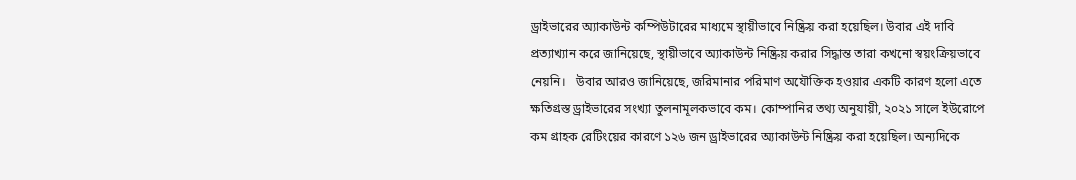ড্রাইভারের অ্যাকাউন্ট কম্পিউটারের মাধ্যমে স্থায়ীভাবে নিষ্ক্রিয় করা হয়েছিল। উবার এই দাবি প্রত্যাখ্যান করে জানিয়েছে, স্থায়ীভাবে অ্যাকাউন্ট নিষ্ক্রিয় করার সিদ্ধান্ত তারা কখনো স্বয়ংক্রিয়ভাবে নেয়নি।   উবার আরও জানিয়েছে, জরিমানার পরিমাণ অযৌক্তিক হওয়ার একটি কারণ হলো এতে ক্ষতিগ্রস্ত ড্রাইভারের সংখ্যা তুলনামূলকভাবে কম। কোম্পানির তথ্য অনুযায়ী, ২০২১ সালে ইউরোপে কম গ্রাহক রেটিংয়ের কারণে ১২৬ জন ড্রাইভারের অ্যাকাউন্ট নিষ্ক্রিয় করা হয়েছিল। অন্যদিকে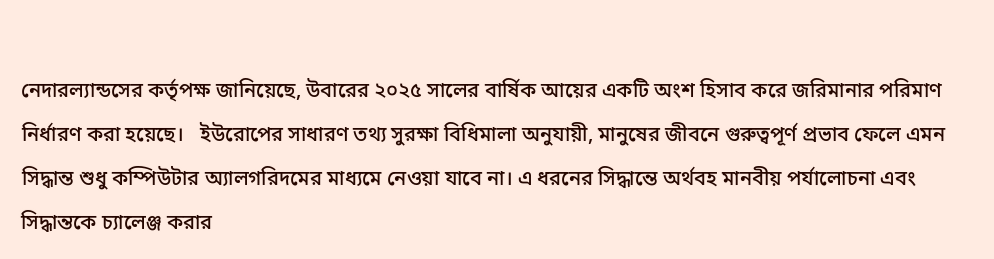নেদারল্যান্ডসের কর্তৃপক্ষ জানিয়েছে, উবারের ২০২৫ সালের বার্ষিক আয়ের একটি অংশ হিসাব করে জরিমানার পরিমাণ নির্ধারণ করা হয়েছে।   ইউরোপের সাধারণ তথ্য সুরক্ষা বিধিমালা অনুযায়ী, মানুষের জীবনে গুরুত্বপূর্ণ প্রভাব ফেলে এমন সিদ্ধান্ত শুধু কম্পিউটার অ্যালগরিদমের মাধ্যমে নেওয়া যাবে না। এ ধরনের সিদ্ধান্তে অর্থবহ মানবীয় পর্যালোচনা এবং সিদ্ধান্তকে চ্যালেঞ্জ করার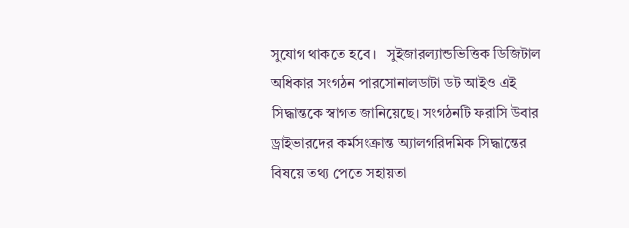সুযোগ থাকতে হবে।   সুইজারল্যান্ডভিত্তিক ডিজিটাল অধিকার সংগঠন পারসোনালডাটা ডট আইও এই সিদ্ধান্তকে স্বাগত জানিয়েছে। সংগঠনটি ফরাসি উবার ড্রাইভারদের কর্মসংক্রান্ত অ্যালগরিদমিক সিদ্ধান্তের বিষয়ে তথ্য পেতে সহায়তা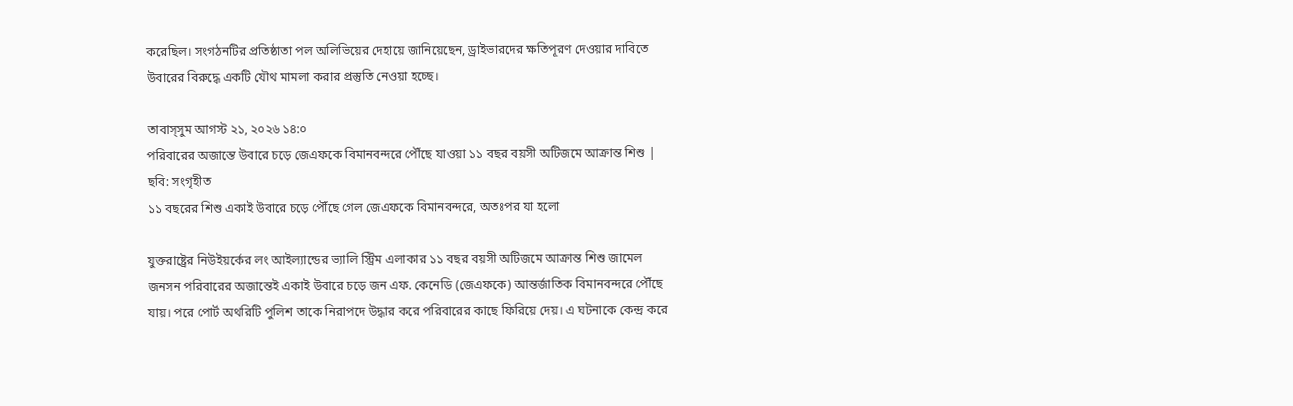করেছিল। সংগঠনটির প্রতিষ্ঠাতা পল অলিভিয়ের দেহায়ে জানিয়েছেন, ড্রাইভারদের ক্ষতিপূরণ দেওয়ার দাবিতে উবারের বিরুদ্ধে একটি যৌথ মামলা করার প্রস্তুতি নেওয়া হচ্ছে।

তাবাস্সুম আগস্ট ২১, ২০২৬ ১৪:০
পরিবারের অজান্তে উবারে চড়ে জেএফকে বিমানবন্দরে পৌঁছে যাওয়া ১১ বছর বয়সী অটিজমে আক্রান্ত শিশু | ছবি: সংগৃহীত
১১ বছরের শিশু একাই উবারে চড়ে পৌঁছে গেল জেএফকে বিমানবন্দরে, অতঃপর যা হলো

যুক্তরাষ্ট্রের নিউইয়র্কের লং আইল্যান্ডের ভ্যালি স্ট্রিম এলাকার ১১ বছর বয়সী অটিজমে আক্রান্ত শিশু জামেল জনসন পরিবারের অজান্তেই একাই উবারে চড়ে জন এফ. কেনেডি (জেএফকে) আন্তর্জাতিক বিমানবন্দরে পৌঁছে যায়। পরে পোর্ট অথরিটি পুলিশ তাকে নিরাপদে উদ্ধার করে পরিবারের কাছে ফিরিয়ে দেয়। এ ঘটনাকে কেন্দ্র করে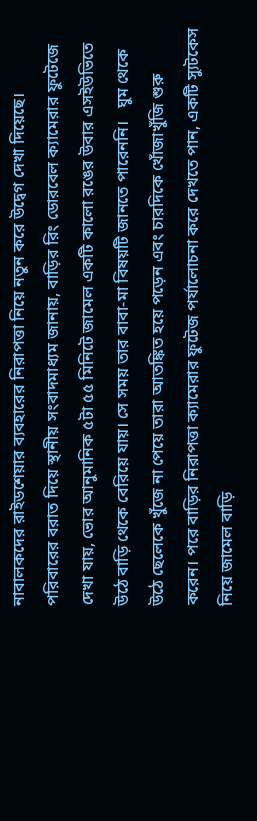নাবালকদের রাইডশেয়ার ব্যবহারের নিরাপত্তা নিয়ে নতুন করে উদ্বেগ দেখা দিয়েছে।   পরিবারের বরাত দিয়ে স্থানীয় সংবাদমাধ্যম জানায়, বাড়ির রিং ডোরবেল ক্যামেরার ফুটেজে দেখা যায়, ভোর আনুমানিক ৫টা ৫৫ মিনিটে জামেল একটি কালো রঙের উবার এসইউভিতে উঠে বাড়ি থেকে বেরিয়ে যায়। সে সময় তার বাবা-মা বিষয়টি জানতে পারেননি।   ঘুম থেকে উঠে ছেলেকে খুঁজে না পেয়ে তারা আতঙ্কিত হয়ে পড়েন এবং চারদিকে খোঁজাখুঁজি শুরু করেন। পরে বাড়ির নিরাপত্তা ক্যামেরার ফুটেজ পর্যালোচনা করে দেখতে পান, একটি স্যুটকেস নিয়ে জামেল বাড়ি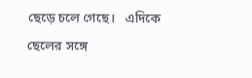ছেড়ে চলে গেছে।   এদিকে ছেলের সঙ্গে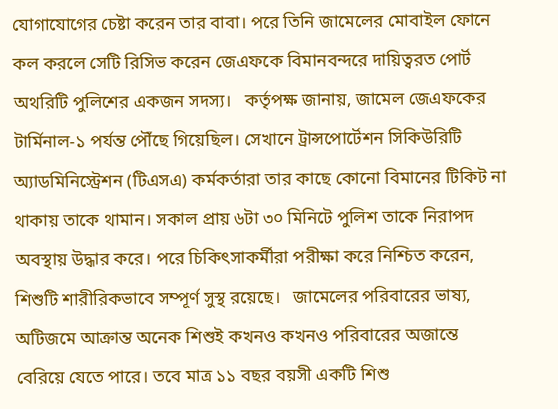যোগাযোগের চেষ্টা করেন তার বাবা। পরে তিনি জামেলের মোবাইল ফোনে কল করলে সেটি রিসিভ করেন জেএফকে বিমানবন্দরে দায়িত্বরত পোর্ট অথরিটি পুলিশের একজন সদস্য।   কর্তৃপক্ষ জানায়, জামেল জেএফকের টার্মিনাল-১ পর্যন্ত পৌঁছে গিয়েছিল। সেখানে ট্রান্সপোর্টেশন সিকিউরিটি অ্যাডমিনিস্ট্রেশন (টিএসএ) কর্মকর্তারা তার কাছে কোনো বিমানের টিকিট না থাকায় তাকে থামান। সকাল প্রায় ৬টা ৩০ মিনিটে পুলিশ তাকে নিরাপদ অবস্থায় উদ্ধার করে। পরে চিকিৎসাকর্মীরা পরীক্ষা করে নিশ্চিত করেন, শিশুটি শারীরিকভাবে সম্পূর্ণ সুস্থ রয়েছে।   জামেলের পরিবারের ভাষ্য, অটিজমে আক্রান্ত অনেক শিশুই কখনও কখনও পরিবারের অজান্তে বেরিয়ে যেতে পারে। তবে মাত্র ১১ বছর বয়সী একটি শিশু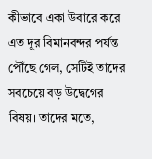কীভাবে একা উবারে করে এত দূর বিমানবন্দর পর্যন্ত পৌঁছে গেল, সেটিই তাদের সবচেয়ে বড় উদ্বেগের বিষয়। তাদের মতে,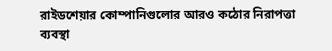রাইডশেয়ার কোম্পানিগুলোর আরও কঠোর নিরাপত্তা ব্যবস্থা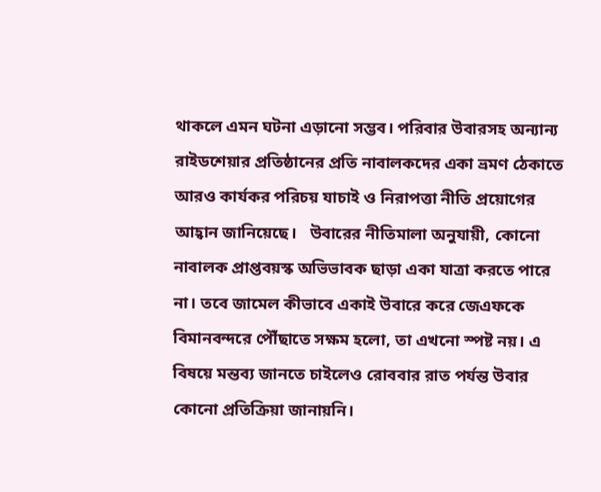থাকলে এমন ঘটনা এড়ানো সম্ভব। পরিবার উবারসহ অন্যান্য রাইডশেয়ার প্রতিষ্ঠানের প্রতি নাবালকদের একা ভ্রমণ ঠেকাতে আরও কার্যকর পরিচয় যাচাই ও নিরাপত্তা নীতি প্রয়োগের আহ্বান জানিয়েছে।   উবারের নীতিমালা অনুযায়ী, কোনো নাবালক প্রাপ্তবয়স্ক অভিভাবক ছাড়া একা যাত্রা করতে পারে না। তবে জামেল কীভাবে একাই উবারে করে জেএফকে বিমানবন্দরে পৌঁছাতে সক্ষম হলো, তা এখনো স্পষ্ট নয়। এ বিষয়ে মন্তব্য জানতে চাইলেও রোববার রাত পর্যন্ত উবার কোনো প্রতিক্রিয়া জানায়নি।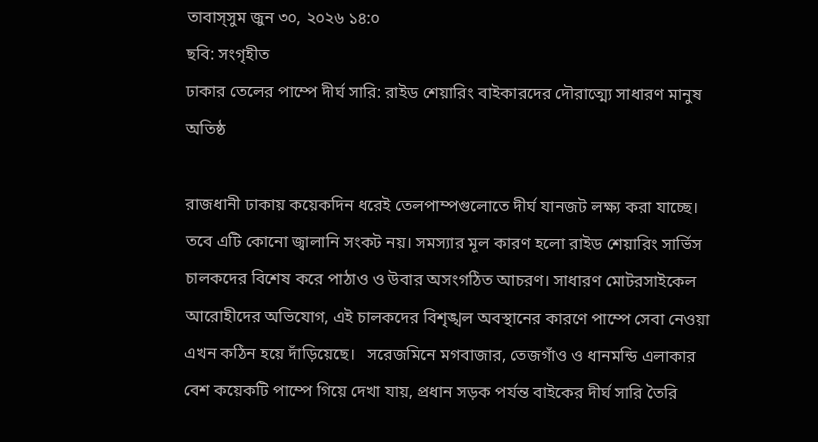তাবাস্সুম জুন ৩০, ২০২৬ ১৪:০
ছবি: সংগৃহীত
ঢাকার তেলের পাম্পে দীর্ঘ সারি: রাইড শেয়ারিং বাইকারদের দৌরাত্ম্যে সাধারণ মানুষ অতিষ্ঠ

রাজধানী ঢাকায় কয়েকদিন ধরেই তেলপাম্পগুলোতে দীর্ঘ যানজট লক্ষ্য করা যাচ্ছে। তবে এটি কোনো জ্বালানি সংকট নয়। সমস্যার মূল কারণ হলো রাইড শেয়ারিং সার্ভিস চালকদের বিশেষ করে পাঠাও ও উবার অসংগঠিত আচরণ। সাধারণ মোটরসাইকেল আরোহীদের অভিযোগ, এই চালকদের বিশৃঙ্খল অবস্থানের কারণে পাম্পে সেবা নেওয়া এখন কঠিন হয়ে দাঁড়িয়েছে।   সরেজমিনে মগবাজার, তেজগাঁও ও ধানমন্ডি এলাকার বেশ কয়েকটি পাম্পে গিয়ে দেখা যায়, প্রধান সড়ক পর্যন্ত বাইকের দীর্ঘ সারি তৈরি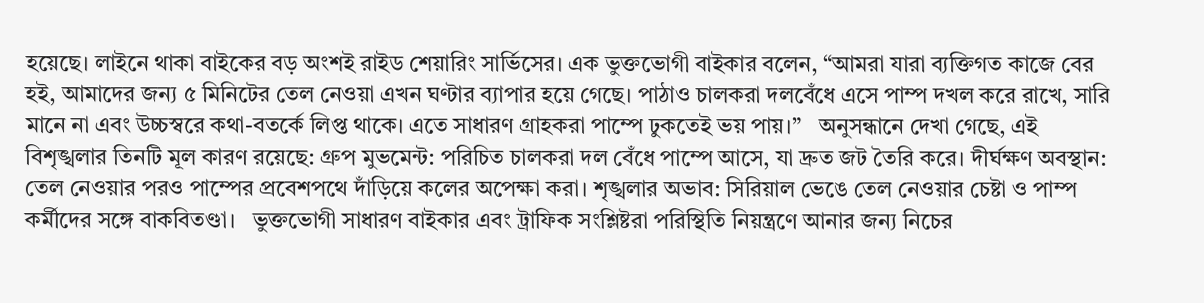হয়েছে। লাইনে থাকা বাইকের বড় অংশই রাইড শেয়ারিং সার্ভিসের। এক ভুক্তভোগী বাইকার বলেন, “আমরা যারা ব্যক্তিগত কাজে বের হই, আমাদের জন্য ৫ মিনিটের তেল নেওয়া এখন ঘণ্টার ব্যাপার হয়ে গেছে। পাঠাও চালকরা দলবেঁধে এসে পাম্প দখল করে রাখে, সারি মানে না এবং উচ্চস্বরে কথা-বতর্কে লিপ্ত থাকে। এতে সাধারণ গ্রাহকরা পাম্পে ঢুকতেই ভয় পায়।”   অনুসন্ধানে দেখা গেছে, এই বিশৃঙ্খলার তিনটি মূল কারণ রয়েছে: গ্রুপ মুভমেন্ট: পরিচিত চালকরা দল বেঁধে পাম্পে আসে, যা দ্রুত জট তৈরি করে। দীর্ঘক্ষণ অবস্থান: তেল নেওয়ার পরও পাম্পের প্রবেশপথে দাঁড়িয়ে কলের অপেক্ষা করা। শৃঙ্খলার অভাব: সিরিয়াল ভেঙে তেল নেওয়ার চেষ্টা ও পাম্প কর্মীদের সঙ্গে বাকবিতণ্ডা।   ভুক্তভোগী সাধারণ বাইকার এবং ট্রাফিক সংশ্লিষ্টরা পরিস্থিতি নিয়ন্ত্রণে আনার জন্য নিচের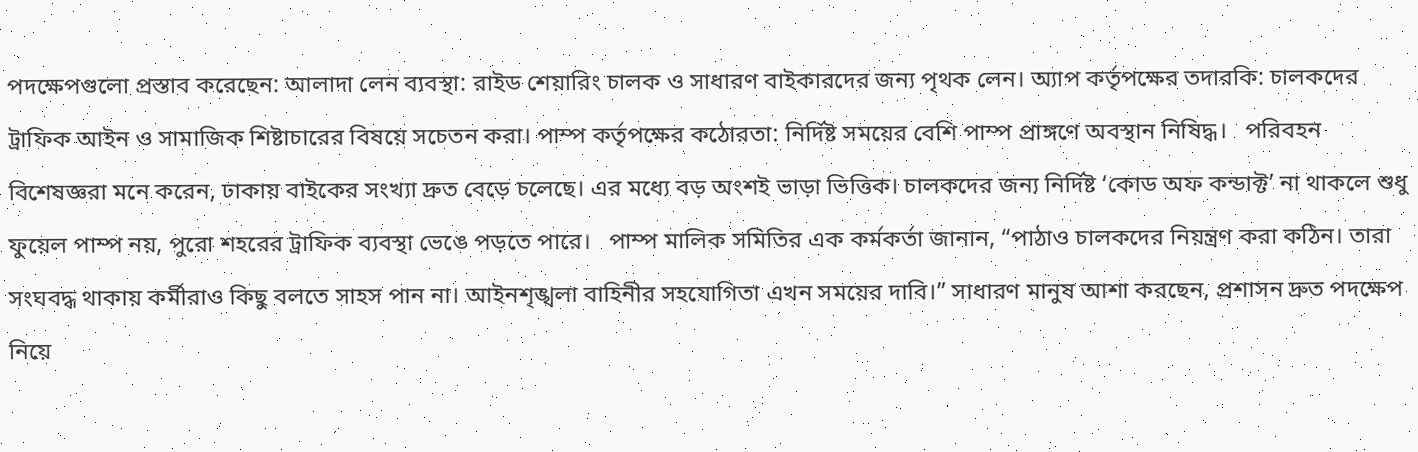পদক্ষেপগুলো প্রস্তাব করেছেন: আলাদা লেন ব্যবস্থা: রাইড শেয়ারিং চালক ও সাধারণ বাইকারদের জন্য পৃথক লেন। অ্যাপ কর্তৃপক্ষের তদারকি: চালকদের ট্রাফিক আইন ও সামাজিক শিষ্টাচারের বিষয়ে সচেতন করা। পাম্প কর্তৃপক্ষের কঠোরতা: নির্দিষ্ট সময়ের বেশি পাম্প প্রাঙ্গণে অবস্থান নিষিদ্ধ।   পরিবহন বিশেষজ্ঞরা মনে করেন, ঢাকায় বাইকের সংখ্যা দ্রুত বেড়ে চলেছে। এর মধ্যে বড় অংশই ভাড়া ভিত্তিক। চালকদের জন্য নির্দিষ্ট ‘কোড অফ কন্ডাক্ট’ না থাকলে শুধু ফুয়েল পাম্প নয়, পুরো শহরের ট্রাফিক ব্যবস্থা ভেঙে পড়তে পারে।   পাম্প মালিক সমিতির এক কর্মকর্তা জানান, “পাঠাও চালকদের নিয়ন্ত্রণ করা কঠিন। তারা সংঘবদ্ধ থাকায় কর্মীরাও কিছু বলতে সাহস পান না। আইনশৃঙ্খলা বাহিনীর সহযোগিতা এখন সময়ের দাবি।” সাধারণ মানুষ আশা করছেন, প্রশাসন দ্রুত পদক্ষেপ নিয়ে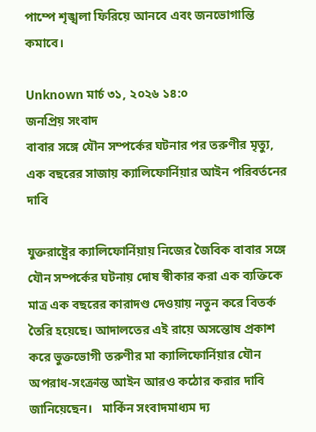পাম্পে শৃঙ্খলা ফিরিয়ে আনবে এবং জনভোগান্তি কমাবে।

Unknown মার্চ ৩১, ২০২৬ ১৪:০
জনপ্রিয় সংবাদ
বাবার সঙ্গে যৌন সম্পর্কের ঘটনার পর তরুণীর মৃত্যু, এক বছরের সাজায় ক্যালিফোর্নিয়ার আইন পরিবর্তনের দাবি

যুক্তরাষ্ট্রের ক্যালিফোর্নিয়ায় নিজের জৈবিক বাবার সঙ্গে যৌন সম্পর্কের ঘটনায় দোষ স্বীকার করা এক ব্যক্তিকে মাত্র এক বছরের কারাদণ্ড দেওয়ায় নতুন করে বিতর্ক তৈরি হয়েছে। আদালতের এই রায়ে অসন্তোষ প্রকাশ করে ভুক্তভোগী তরুণীর মা ক্যালিফোর্নিয়ার যৌন অপরাধ-সংক্রান্ত আইন আরও কঠোর করার দাবি জানিয়েছেন।   মার্কিন সংবাদমাধ্যম দ্য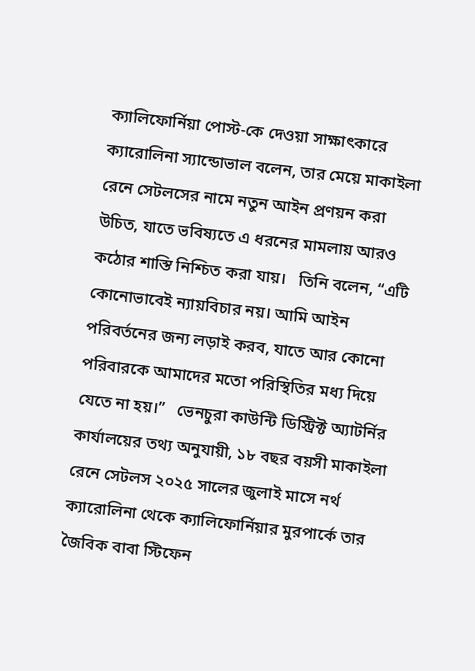ক্যালিফোর্নিয়া পোস্ট-কে দেওয়া সাক্ষাৎকারে ক্যারোলিনা স্যান্ডোভাল বলেন, তার মেয়ে মাকাইলা রেনে সেটলসের নামে নতুন আইন প্রণয়ন করা উচিত, যাতে ভবিষ্যতে এ ধরনের মামলায় আরও কঠোর শাস্তি নিশ্চিত করা যায়।   তিনি বলেন, “এটি কোনোভাবেই ন্যায়বিচার নয়। আমি আইন পরিবর্তনের জন্য লড়াই করব, যাতে আর কোনো পরিবারকে আমাদের মতো পরিস্থিতির মধ্য দিয়ে যেতে না হয়।”   ভেনচুরা কাউন্টি ডিস্ট্রিক্ট অ্যাটর্নির কার্যালয়ের তথ্য অনুযায়ী, ১৮ বছর বয়সী মাকাইলা রেনে সেটলস ২০২৫ সালের জুলাই মাসে নর্থ ক্যারোলিনা থেকে ক্যালিফোর্নিয়ার মুরপার্কে তার জৈবিক বাবা স্টিফেন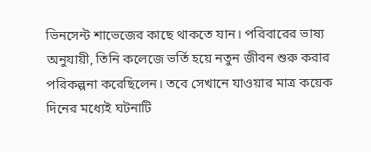ভিনসেন্ট শাভেজের কাছে থাকতে যান। পরিবারের ভাষ্য অনুযায়ী, তিনি কলেজে ভর্তি হয়ে নতুন জীবন শুরু করার পরিকল্পনা করেছিলেন। তবে সেখানে যাওয়ার মাত্র কয়েক দিনের মধ্যেই ঘটনাটি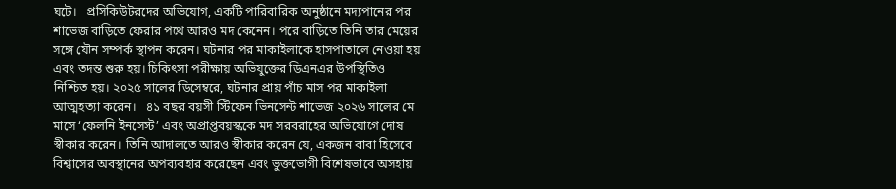ঘটে।   প্রসিকিউটরদের অভিযোগ, একটি পারিবারিক অনুষ্ঠানে মদ্যপানের পর শাভেজ বাড়িতে ফেরার পথে আরও মদ কেনেন। পরে বাড়িতে তিনি তার মেয়ের সঙ্গে যৌন সম্পর্ক স্থাপন করেন। ঘটনার পর মাকাইলাকে হাসপাতালে নেওয়া হয় এবং তদন্ত শুরু হয়। চিকিৎসা পরীক্ষায় অভিযুক্তের ডিএনএর উপস্থিতিও নিশ্চিত হয়। ২০২৫ সালের ডিসেম্বরে, ঘটনার প্রায় পাঁচ মাস পর মাকাইলা আত্মহত্যা করেন।   ৪১ বছর বয়সী স্টিফেন ভিনসেন্ট শাভেজ ২০২৬ সালের মে মাসে ‘ফেলনি ইনসেস্ট’ এবং অপ্রাপ্তবয়স্ককে মদ সরবরাহের অভিযোগে দোষ স্বীকার করেন। তিনি আদালতে আরও স্বীকার করেন যে, একজন বাবা হিসেবে বিশ্বাসের অবস্থানের অপব্যবহার করেছেন এবং ভুক্তভোগী বিশেষভাবে অসহায়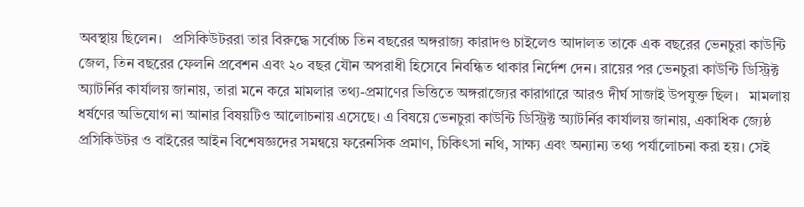অবস্থায় ছিলেন।   প্রসিকিউটররা তার বিরুদ্ধে সর্বোচ্চ তিন বছরের অঙ্গরাজ্য কারাদণ্ড চাইলেও আদালত তাকে এক বছরের ভেনচুরা কাউন্টি জেল, তিন বছরের ফেলনি প্রবেশন এবং ২০ বছর যৌন অপরাধী হিসেবে নিবন্ধিত থাকার নির্দেশ দেন। রায়ের পর ভেনচুরা কাউন্টি ডিস্ট্রিক্ট অ্যাটর্নির কার্যালয় জানায়, তারা মনে করে মামলার তথ্য-প্রমাণের ভিত্তিতে অঙ্গরাজ্যের কারাগারে আরও দীর্ঘ সাজাই উপযুক্ত ছিল।   মামলায় ধর্ষণের অভিযোগ না আনার বিষয়টিও আলোচনায় এসেছে। এ বিষয়ে ভেনচুরা কাউন্টি ডিস্ট্রিক্ট অ্যাটর্নির কার্যালয় জানায়, একাধিক জ্যেষ্ঠ প্রসিকিউটর ও বাইরের আইন বিশেষজ্ঞদের সমন্বয়ে ফরেনসিক প্রমাণ, চিকিৎসা নথি, সাক্ষ্য এবং অন্যান্য তথ্য পর্যালোচনা করা হয়। সেই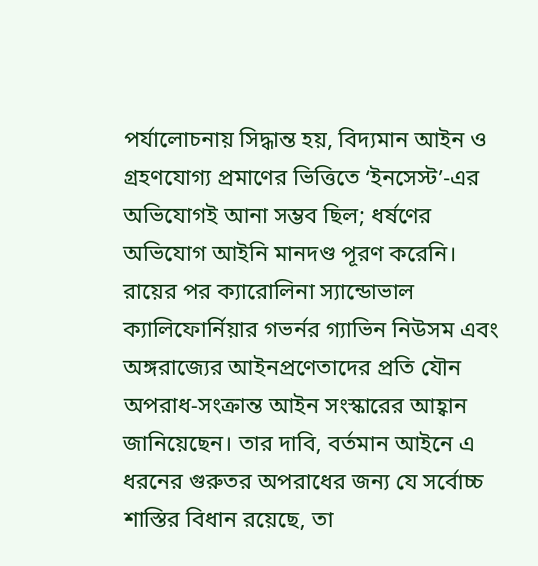পর্যালোচনায় সিদ্ধান্ত হয়, বিদ্যমান আইন ও গ্রহণযোগ্য প্রমাণের ভিত্তিতে ‘ইনসেস্ট’-এর অভিযোগই আনা সম্ভব ছিল; ধর্ষণের অভিযোগ আইনি মানদণ্ড পূরণ করেনি।   রায়ের পর ক্যারোলিনা স্যান্ডোভাল ক্যালিফোর্নিয়ার গভর্নর গ্যাভিন নিউসম এবং অঙ্গরাজ্যের আইনপ্রণেতাদের প্রতি যৌন অপরাধ-সংক্রান্ত আইন সংস্কারের আহ্বান জানিয়েছেন। তার দাবি, বর্তমান আইনে এ ধরনের গুরুতর অপরাধের জন্য যে সর্বোচ্চ শাস্তির বিধান রয়েছে, তা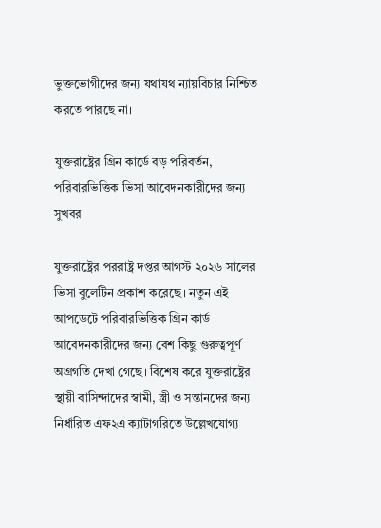ভুক্তভোগীদের জন্য যথাযথ ন্যায়বিচার নিশ্চিত করতে পারছে না।

যুক্তরাষ্ট্রের গ্রিন কার্ডে বড় পরিবর্তন, পরিবারভিত্তিক ভিসা আবেদনকারীদের জন্য সুখবর

যুক্তরাষ্ট্রের পররাষ্ট্র দপ্তর আগস্ট ২০২৬ সালের ভিসা বুলেটিন প্রকাশ করেছে। নতুন এই আপডেটে পরিবারভিত্তিক গ্রিন কার্ড আবেদনকারীদের জন্য বেশ কিছু গুরুত্বপূর্ণ অগ্রগতি দেখা গেছে। বিশেষ করে যুক্তরাষ্ট্রের স্থায়ী বাসিন্দাদের স্বামী, স্ত্রী ও সন্তানদের জন্য নির্ধারিত এফ২এ ক্যাটাগরিতে উল্লেখযোগ্য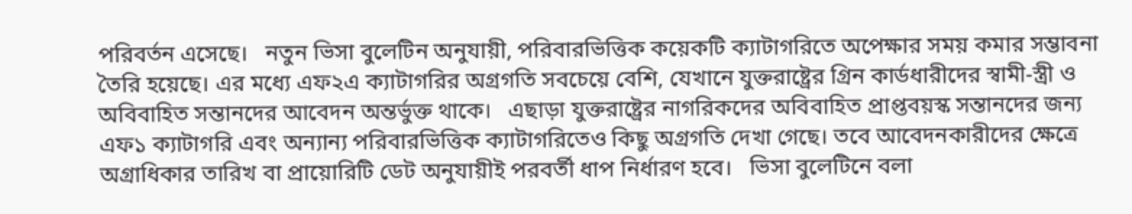পরিবর্তন এসেছে।   নতুন ভিসা বুলেটিন অনুযায়ী, পরিবারভিত্তিক কয়েকটি ক্যাটাগরিতে অপেক্ষার সময় কমার সম্ভাবনা তৈরি হয়েছে। এর মধ্যে এফ২এ ক্যাটাগরির অগ্রগতি সবচেয়ে বেশি, যেখানে যুক্তরাষ্ট্রের গ্রিন কার্ডধারীদের স্বামী-স্ত্রী ও অবিবাহিত সন্তানদের আবেদন অন্তর্ভুক্ত থাকে।   এছাড়া যুক্তরাষ্ট্রের নাগরিকদের অবিবাহিত প্রাপ্তবয়স্ক সন্তানদের জন্য এফ১ ক্যাটাগরি এবং অন্যান্য পরিবারভিত্তিক ক্যাটাগরিতেও কিছু অগ্রগতি দেখা গেছে। তবে আবেদনকারীদের ক্ষেত্রে অগ্রাধিকার তারিখ বা প্রায়োরিটি ডেট অনুযায়ীই পরবর্তী ধাপ নির্ধারণ হবে।   ভিসা বুলেটিনে বলা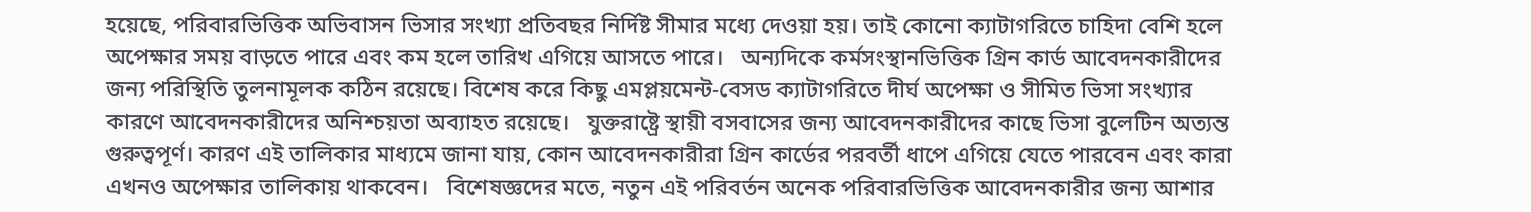হয়েছে, পরিবারভিত্তিক অভিবাসন ভিসার সংখ্যা প্রতিবছর নির্দিষ্ট সীমার মধ্যে দেওয়া হয়। তাই কোনো ক্যাটাগরিতে চাহিদা বেশি হলে অপেক্ষার সময় বাড়তে পারে এবং কম হলে তারিখ এগিয়ে আসতে পারে।   অন্যদিকে কর্মসংস্থানভিত্তিক গ্রিন কার্ড আবেদনকারীদের জন্য পরিস্থিতি তুলনামূলক কঠিন রয়েছে। বিশেষ করে কিছু এমপ্লয়মেন্ট-বেসড ক্যাটাগরিতে দীর্ঘ অপেক্ষা ও সীমিত ভিসা সংখ্যার কারণে আবেদনকারীদের অনিশ্চয়তা অব্যাহত রয়েছে।   যুক্তরাষ্ট্রে স্থায়ী বসবাসের জন্য আবেদনকারীদের কাছে ভিসা বুলেটিন অত্যন্ত গুরুত্বপূর্ণ। কারণ এই তালিকার মাধ্যমে জানা যায়, কোন আবেদনকারীরা গ্রিন কার্ডের পরবর্তী ধাপে এগিয়ে যেতে পারবেন এবং কারা এখনও অপেক্ষার তালিকায় থাকবেন।   বিশেষজ্ঞদের মতে, নতুন এই পরিবর্তন অনেক পরিবারভিত্তিক আবেদনকারীর জন্য আশার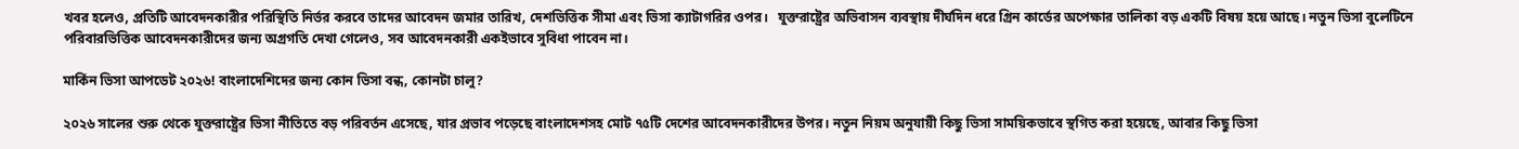খবর হলেও, প্রতিটি আবেদনকারীর পরিস্থিতি নির্ভর করবে তাদের আবেদন জমার তারিখ, দেশভিত্তিক সীমা এবং ভিসা ক্যাটাগরির ওপর।   যুক্তরাষ্ট্রের অভিবাসন ব্যবস্থায় দীর্ঘদিন ধরে গ্রিন কার্ডের অপেক্ষার তালিকা বড় একটি বিষয় হয়ে আছে। নতুন ভিসা বুলেটিনে পরিবারভিত্তিক আবেদনকারীদের জন্য অগ্রগতি দেখা গেলেও, সব আবেদনকারী একইভাবে সুবিধা পাবেন না।

মার্কিন ভিসা আপডেট ২০২৬! বাংলাদেশিদের জন্য কোন ভিসা বন্ধ, কোনটা চালু?

২০২৬ সালের শুরু থেকে যুক্তরাষ্ট্রের ভিসা নীতিতে বড় পরিবর্তন এসেছে, যার প্রভাব পড়েছে বাংলাদেশসহ মোট ৭৫টি দেশের আবেদনকারীদের উপর। নতুন নিয়ম অনুযায়ী কিছু ভিসা সাময়িকভাবে স্থগিত করা হয়েছে, আবার কিছু ভিসা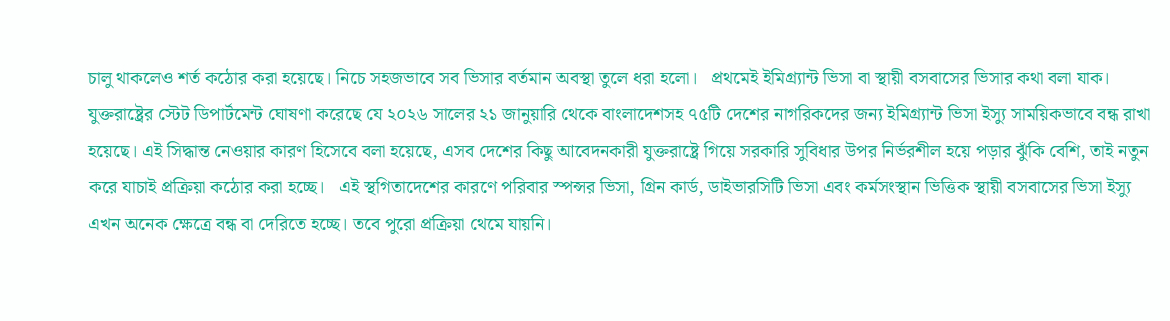চালু থাকলেও শর্ত কঠোর করা হয়েছে। নিচে সহজভাবে সব ভিসার বর্তমান অবস্থা তুলে ধরা হলো।   প্রথমেই ইমিগ্র্যান্ট ভিসা বা স্থায়ী বসবাসের ভিসার কথা বলা যাক। যুক্তরাষ্ট্রের স্টেট ডিপার্টমেন্ট ঘোষণা করেছে যে ২০২৬ সালের ২১ জানুয়ারি থেকে বাংলাদেশসহ ৭৫টি দেশের নাগরিকদের জন্য ইমিগ্র্যান্ট ভিসা ইস্যু সাময়িকভাবে বন্ধ রাখা হয়েছে। এই সিদ্ধান্ত নেওয়ার কারণ হিসেবে বলা হয়েছে, এসব দেশের কিছু আবেদনকারী যুক্তরাষ্ট্রে গিয়ে সরকারি সুবিধার উপর নির্ভরশীল হয়ে পড়ার ঝুঁকি বেশি, তাই নতুন করে যাচাই প্রক্রিয়া কঠোর করা হচ্ছে।   এই স্থগিতাদেশের কারণে পরিবার স্পন্সর ভিসা, গ্রিন কার্ড, ডাইভারসিটি ভিসা এবং কর্মসংস্থান ভিত্তিক স্থায়ী বসবাসের ভিসা ইস্যু এখন অনেক ক্ষেত্রে বন্ধ বা দেরিতে হচ্ছে। তবে পুরো প্রক্রিয়া থেমে যায়নি।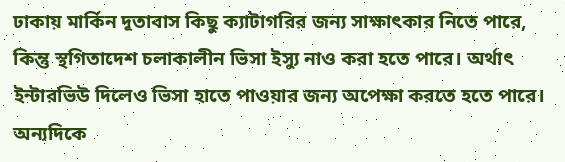ঢাকায় মার্কিন দূতাবাস কিছু ক্যাটাগরির জন্য সাক্ষাৎকার নিতে পারে, কিন্তু স্থগিতাদেশ চলাকালীন ভিসা ইস্যু নাও করা হতে পারে। অর্থাৎ ইন্টারভিউ দিলেও ভিসা হাতে পাওয়ার জন্য অপেক্ষা করতে হতে পারে।   অন্যদিকে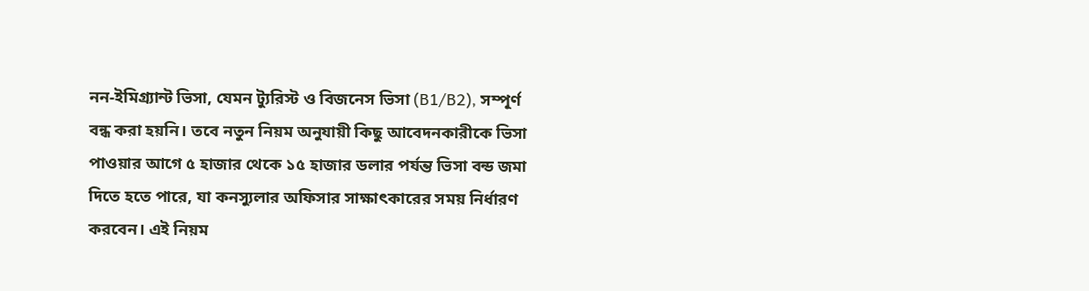নন-ইমিগ্র্যান্ট ভিসা, যেমন ট্যুরিস্ট ও বিজনেস ভিসা (B1/B2), সম্পূর্ণ বন্ধ করা হয়নি। তবে নতুন নিয়ম অনুযায়ী কিছু আবেদনকারীকে ভিসা পাওয়ার আগে ৫ হাজার থেকে ১৫ হাজার ডলার পর্যন্ত ভিসা বন্ড জমা দিতে হতে পারে, যা কনস্যুলার অফিসার সাক্ষাৎকারের সময় নির্ধারণ করবেন। এই নিয়ম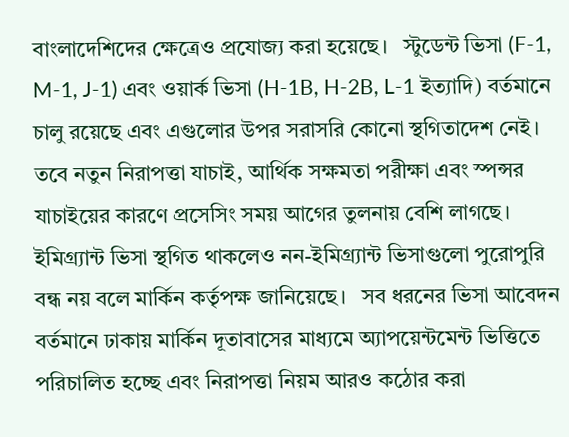বাংলাদেশিদের ক্ষেত্রেও প্রযোজ্য করা হয়েছে।   স্টুডেন্ট ভিসা (F-1, M-1, J-1) এবং ওয়ার্ক ভিসা (H-1B, H-2B, L-1 ইত্যাদি) বর্তমানে চালু রয়েছে এবং এগুলোর উপর সরাসরি কোনো স্থগিতাদেশ নেই। তবে নতুন নিরাপত্তা যাচাই, আর্থিক সক্ষমতা পরীক্ষা এবং স্পন্সর যাচাইয়ের কারণে প্রসেসিং সময় আগের তুলনায় বেশি লাগছে। ইমিগ্র্যান্ট ভিসা স্থগিত থাকলেও নন-ইমিগ্র্যান্ট ভিসাগুলো পুরোপুরি বন্ধ নয় বলে মার্কিন কর্তৃপক্ষ জানিয়েছে।   সব ধরনের ভিসা আবেদন বর্তমানে ঢাকায় মার্কিন দূতাবাসের মাধ্যমে অ্যাপয়েন্টমেন্ট ভিত্তিতে পরিচালিত হচ্ছে এবং নিরাপত্তা নিয়ম আরও কঠোর করা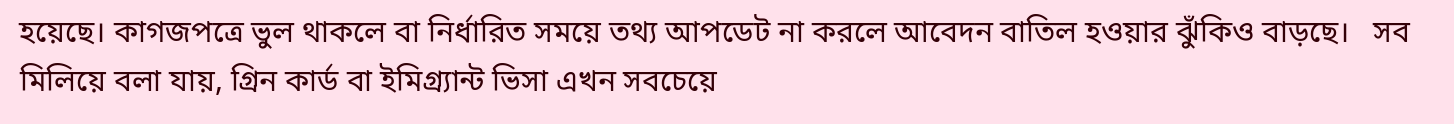হয়েছে। কাগজপত্রে ভুল থাকলে বা নির্ধারিত সময়ে তথ্য আপডেট না করলে আবেদন বাতিল হওয়ার ঝুঁকিও বাড়ছে।   সব মিলিয়ে বলা যায়, গ্রিন কার্ড বা ইমিগ্র্যান্ট ভিসা এখন সবচেয়ে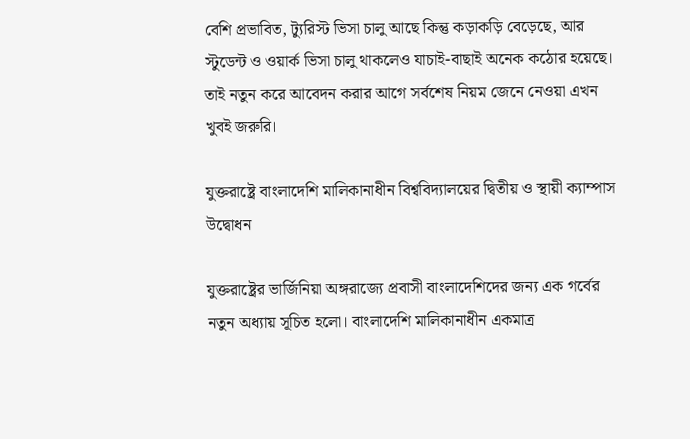বেশি প্রভাবিত, ট্যুরিস্ট ভিসা চালু আছে কিন্তু কড়াকড়ি বেড়েছে, আর স্টুডেন্ট ও ওয়ার্ক ভিসা চালু থাকলেও যাচাই-বাছাই অনেক কঠোর হয়েছে। তাই নতুন করে আবেদন করার আগে সর্বশেষ নিয়ম জেনে নেওয়া এখন খুবই জরুরি।

যুক্তরাষ্ট্রে বাংলাদেশি মালিকানাধীন বিশ্ববিদ্যালয়ের দ্বিতীয় ও স্থায়ী ক্যাম্পাস উদ্বোধন

যুক্তরাষ্ট্রের ভার্জিনিয়া অঙ্গরাজ্যে প্রবাসী বাংলাদেশিদের জন্য এক গর্বের নতুন অধ্যায় সূচিত হলো। বাংলাদেশি মালিকানাধীন একমাত্র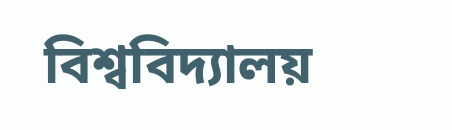বিশ্ববিদ্যালয়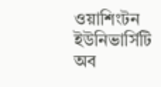ওয়াশিংটন ইউনিভার্সিটি অব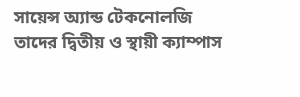সায়েন্স অ্যান্ড টেকনোলজি তাদের দ্বিতীয় ও স্থায়ী ক্যাম্পাস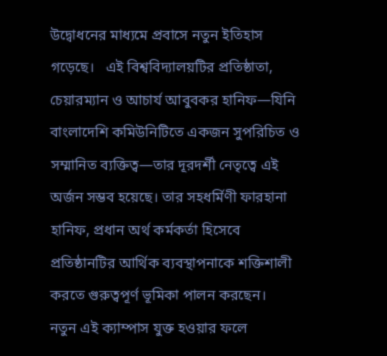উদ্বোধনের মাধ্যমে প্রবাসে নতুন ইতিহাস গড়েছে।   এই বিশ্ববিদ্যালয়টির প্রতিষ্ঠাতা, চেয়ারম্যান ও আচার্য আবুবকর হানিফ—যিনি বাংলাদেশি কমিউনিটিতে একজন সুপরিচিত ও সম্মানিত ব্যক্তিত্ব—তার দূরদর্শী নেতৃত্বে এই অর্জন সম্ভব হয়েছে। তার সহধর্মিণী ফারহানা হানিফ, প্রধান অর্থ কর্মকর্তা হিসেবে প্রতিষ্ঠানটির আর্থিক ব্যবস্থাপনাকে শক্তিশালী করতে গুরুত্বপূর্ণ ভূমিকা পালন করছেন।   নতুন এই ক্যাম্পাস যুক্ত হওয়ার ফলে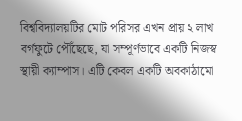বিশ্ববিদ্যালয়টির মোট পরিসর এখন প্রায় ২ লাখ বর্গফুটে পৌঁছেছে, যা সম্পূর্ণভাবে একটি নিজস্ব স্থায়ী ক্যাম্পাস। এটি কেবল একটি অবকাঠামো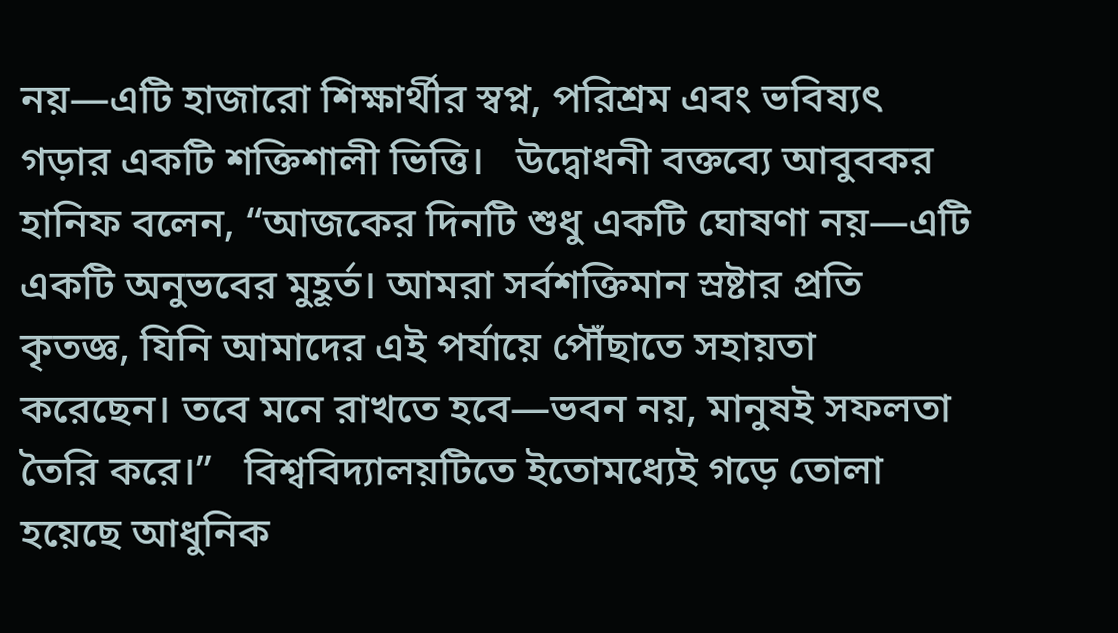নয়—এটি হাজারো শিক্ষার্থীর স্বপ্ন, পরিশ্রম এবং ভবিষ্যৎ গড়ার একটি শক্তিশালী ভিত্তি।   উদ্বোধনী বক্তব্যে আবুবকর হানিফ বলেন, “আজকের দিনটি শুধু একটি ঘোষণা নয়—এটি একটি অনুভবের মুহূর্ত। আমরা সর্বশক্তিমান স্রষ্টার প্রতি কৃতজ্ঞ, যিনি আমাদের এই পর্যায়ে পৌঁছাতে সহায়তা করেছেন। তবে মনে রাখতে হবে—ভবন নয়, মানুষই সফলতা তৈরি করে।”   বিশ্ববিদ্যালয়টিতে ইতোমধ্যেই গড়ে তোলা হয়েছে আধুনিক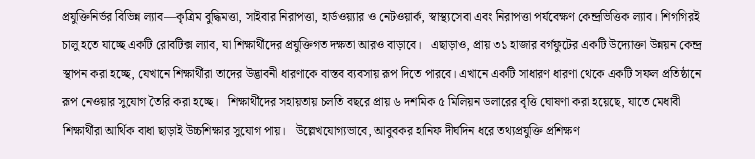প্রযুক্তিনির্ভর বিভিন্ন ল্যাব—কৃত্রিম বুদ্ধিমত্তা, সাইবার নিরাপত্তা, হার্ডওয়্যার ও নেটওয়ার্ক, স্বাস্থ্যসেবা এবং নিরাপত্তা পর্যবেক্ষণ কেন্দ্রভিত্তিক ল্যাব। শিগগিরই চালু হতে যাচ্ছে একটি রোবটিক্স ল্যাব, যা শিক্ষার্থীদের প্রযুক্তিগত দক্ষতা আরও বাড়াবে।   এছাড়াও, প্রায় ৩১ হাজার বর্গফুটের একটি উদ্যোক্তা উন্নয়ন কেন্দ্র স্থাপন করা হচ্ছে, যেখানে শিক্ষার্থীরা তাদের উদ্ভাবনী ধারণাকে বাস্তব ব্যবসায় রূপ দিতে পারবে। এখানে একটি সাধারণ ধারণা থেকে একটি সফল প্রতিষ্ঠানে রূপ নেওয়ার সুযোগ তৈরি করা হচ্ছে।   শিক্ষার্থীদের সহায়তায় চলতি বছরে প্রায় ৬ দশমিক ৫ মিলিয়ন ডলারের বৃত্তি ঘোষণা করা হয়েছে, যাতে মেধাবী শিক্ষার্থীরা আর্থিক বাধা ছাড়াই উচ্চশিক্ষার সুযোগ পায়।   উল্লেখযোগ্যভাবে, আবুবকর হানিফ দীর্ঘদিন ধরে তথ্যপ্রযুক্তি প্রশিক্ষণ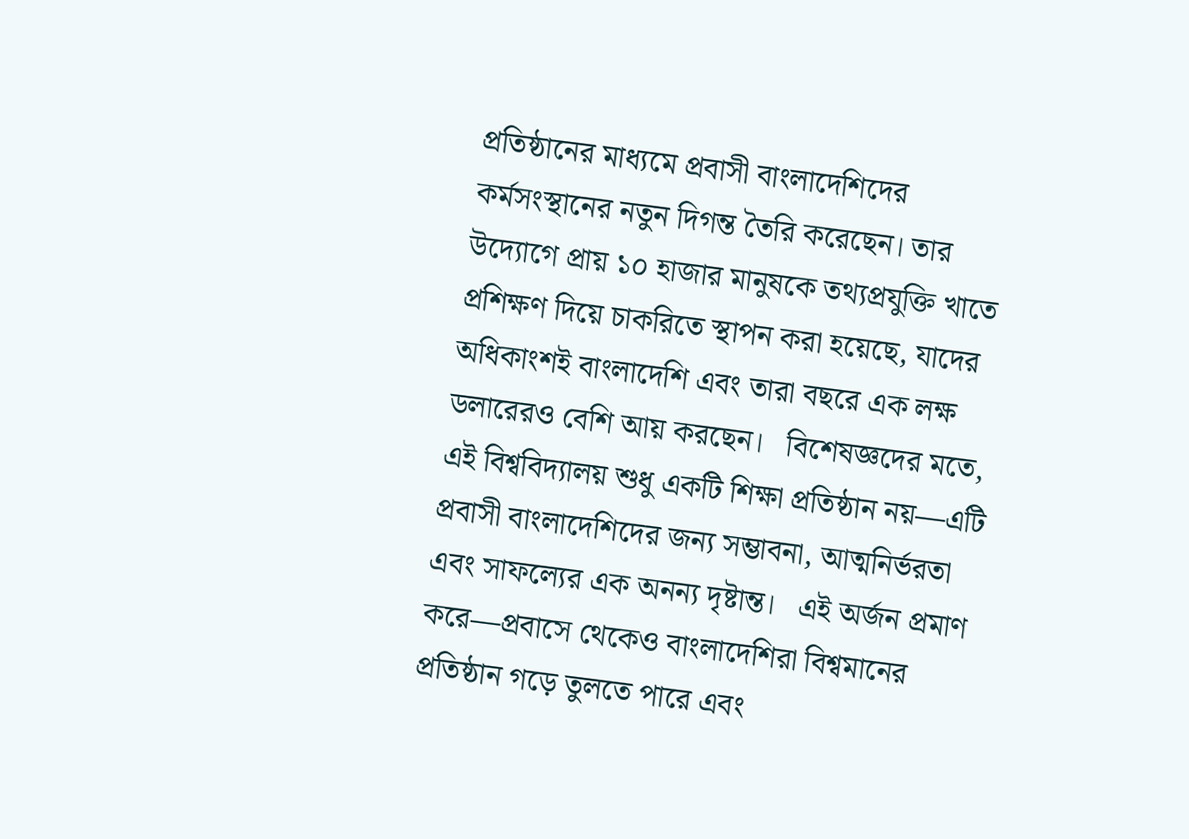প্রতিষ্ঠানের মাধ্যমে প্রবাসী বাংলাদেশিদের কর্মসংস্থানের নতুন দিগন্ত তৈরি করেছেন। তার উদ্যোগে প্রায় ১০ হাজার মানুষকে তথ্যপ্রযুক্তি খাতে প্রশিক্ষণ দিয়ে চাকরিতে স্থাপন করা হয়েছে, যাদের অধিকাংশই বাংলাদেশি এবং তারা বছরে এক লক্ষ ডলারেরও বেশি আয় করছেন।   বিশেষজ্ঞদের মতে, এই বিশ্ববিদ্যালয় শুধু একটি শিক্ষা প্রতিষ্ঠান নয়—এটি প্রবাসী বাংলাদেশিদের জন্য সম্ভাবনা, আত্মনির্ভরতা এবং সাফল্যের এক অনন্য দৃষ্টান্ত।   এই অর্জন প্রমাণ করে—প্রবাসে থেকেও বাংলাদেশিরা বিশ্বমানের প্রতিষ্ঠান গড়ে তুলতে পারে এবং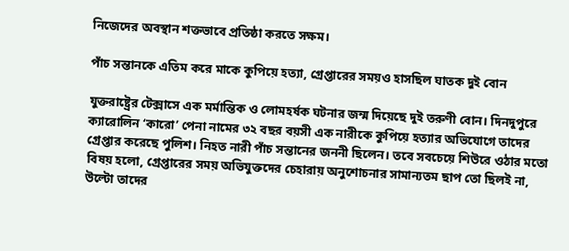নিজেদের অবস্থান শক্তভাবে প্রতিষ্ঠা করতে সক্ষম।

পাঁচ সন্তানকে এতিম করে মাকে কুপিয়ে হত্যা, গ্রেপ্তারের সময়ও হাসছিল ঘাতক দুই বোন

যুক্তরাষ্ট্রের টেক্সাসে এক মর্মান্তিক ও লোমহর্ষক ঘটনার জন্ম দিয়েছে দুই তরুণী বোন। দিনদুপুরে ক্যারোলিন ‘কারো’ পেনা নামের ৩২ বছর বয়সী এক নারীকে কুপিয়ে হত্যার অভিযোগে তাদের গ্রেপ্তার করেছে পুলিশ। নিহত নারী পাঁচ সন্তানের জননী ছিলেন। তবে সবচেয়ে শিউরে ওঠার মতো বিষয় হলো, গ্রেপ্তারের সময় অভিযুক্তদের চেহারায় অনুশোচনার সামান্যতম ছাপ তো ছিলই না, উল্টো তাদের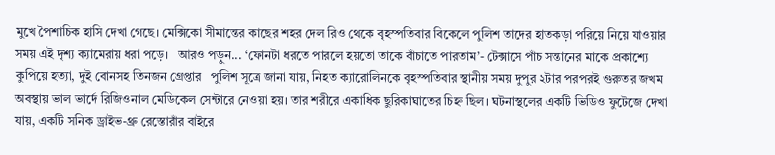মুখে পৈশাচিক হাসি দেখা গেছে। মেক্সিকো সীমান্তের কাছের শহর দেল রিও থেকে বৃহস্পতিবার বিকেলে পুলিশ তাদের হাতকড়া পরিয়ে নিয়ে যাওয়ার সময় এই দৃশ্য ক্যামেরায় ধরা পড়ে।   আরও পড়ুন... ‘ফোনটা ধরতে পারলে হয়তো তাকে বাঁচাতে পারতাম’- টেক্সাসে পাঁচ সন্তানের মাকে প্রকাশ্যে কুপিয়ে হত্যা, দুই বোনসহ তিনজন গ্রেপ্তার   পুলিশ সূত্রে জানা যায়, নিহত ক্যারোলিনকে বৃহস্পতিবার স্থানীয় সময় দুপুর ২টার পরপরই গুরুতর জখম অবস্থায় ভাল ভার্দে রিজিওনাল মেডিকেল সেন্টারে নেওয়া হয়। তার শরীরে একাধিক ছুরিকাঘাতের চিহ্ন ছিল। ঘটনাস্থলের একটি ভিডিও ফুটেজে দেখা যায়, একটি সনিক ড্রাইভ-থ্রু রেস্তোরাঁর বাইরে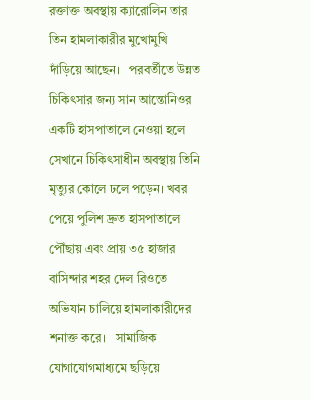রক্তাক্ত অবস্থায় ক্যারোলিন তার তিন হামলাকারীর মুখোমুখি দাঁড়িয়ে আছেন।   পরবর্তীতে উন্নত চিকিৎসার জন্য সান আন্তোনিওর একটি হাসপাতালে নেওয়া হলে সেখানে চিকিৎসাধীন অবস্থায় তিনি মৃত্যুর কোলে ঢলে পড়েন। খবর পেয়ে পুলিশ দ্রুত হাসপাতালে পৌঁছায় এবং প্রায় ৩৫ হাজার বাসিন্দার শহর দেল রিওতে অভিযান চালিয়ে হামলাকারীদের শনাক্ত করে।   সামাজিক যোগাযোগমাধ্যমে ছড়িয়ে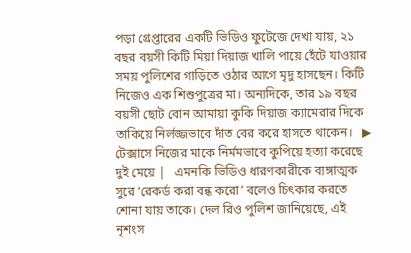পড়া গ্রেপ্তারের একটি ভিডিও ফুটেজে দেখা যায়, ২১ বছর বয়সী কিটি মিয়া দিয়াজ খালি পায়ে হেঁটে যাওয়ার সময় পুলিশের গাড়িতে ওঠার আগে মৃদু হাসছেন। কিটি নিজেও এক শিশুপুত্রের মা। অন্যদিকে, তার ১৯ বছর বয়সী ছোট বোন আমায়া কুকি দিয়াজ ক্যামেরার দিকে তাকিয়ে নির্লজ্জভাবে দাঁত বের করে হাসতে থাকেন।   ▶ টেক্সাসে নিজের মাকে নির্মমভাবে কুপিয়ে হত্যা করেছে দুই মেয়ে |   এমনকি ভিডিও ধারণকারীকে ব্যঙ্গাত্মক সুরে ‘রেকর্ড করা বন্ধ করো’ বলেও চিৎকার করতে শোনা যায় তাকে। দেল রিও পুলিশ জানিয়েছে, এই নৃশংস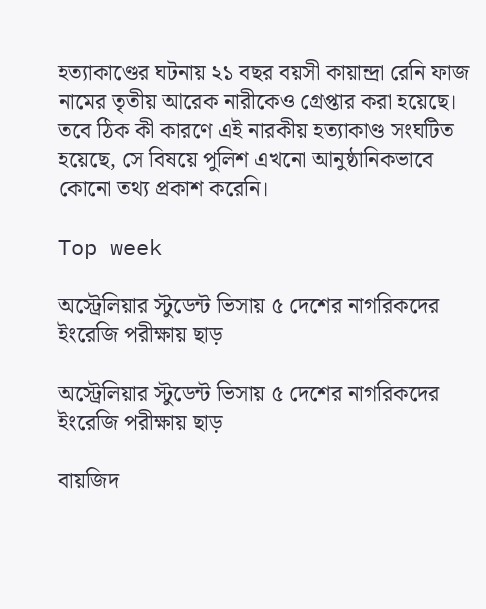হত্যাকাণ্ডের ঘটনায় ২১ বছর বয়সী কায়ান্দ্রা রেনি ফাজ নামের তৃতীয় আরেক নারীকেও গ্রেপ্তার করা হয়েছে। তবে ঠিক কী কারণে এই নারকীয় হত্যাকাণ্ড সংঘটিত হয়েছে, সে বিষয়ে পুলিশ এখনো আনুষ্ঠানিকভাবে কোনো তথ্য প্রকাশ করেনি।

Top week

অস্ট্রেলিয়ার স্টুডেন্ট ভিসায় ৫ দেশের নাগরিকদের ইংরেজি পরীক্ষায় ছাড়

অস্ট্রেলিয়ার স্টুডেন্ট ভিসায় ৫ দেশের নাগরিকদের ইংরেজি পরীক্ষায় ছাড়

বায়জিদ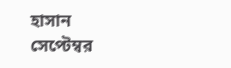হাসান সেপ্টেম্বর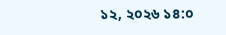১২, ২০২৬ ১৪:০